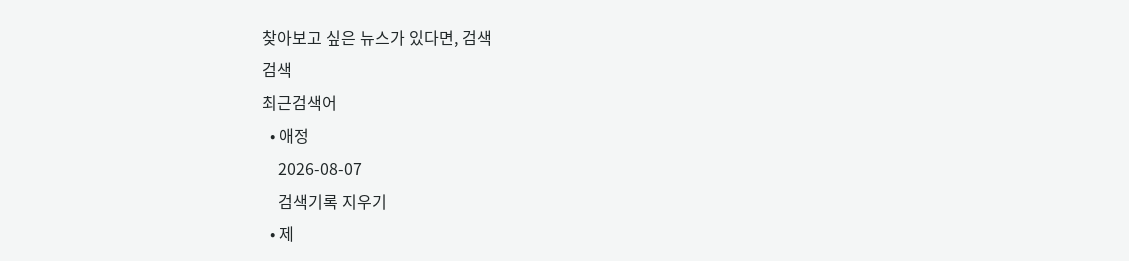찾아보고 싶은 뉴스가 있다면, 검색
검색
최근검색어
  • 애정
    2026-08-07
    검색기록 지우기
  • 제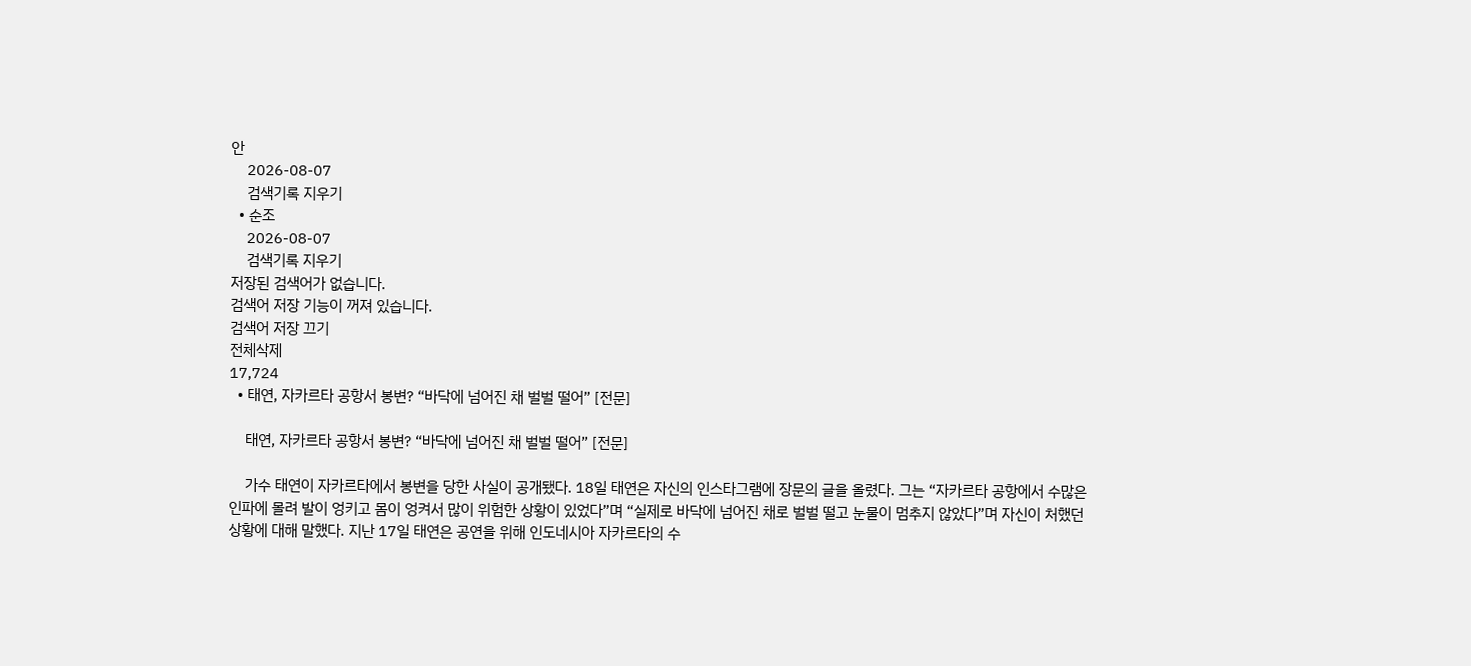안
    2026-08-07
    검색기록 지우기
  • 순조
    2026-08-07
    검색기록 지우기
저장된 검색어가 없습니다.
검색어 저장 기능이 꺼져 있습니다.
검색어 저장 끄기
전체삭제
17,724
  • 태연, 자카르타 공항서 봉변? “바닥에 넘어진 채 벌벌 떨어” [전문]

    태연, 자카르타 공항서 봉변? “바닥에 넘어진 채 벌벌 떨어” [전문]

    가수 태연이 자카르타에서 봉변을 당한 사실이 공개됐다. 18일 태연은 자신의 인스타그램에 장문의 글을 올렸다. 그는 “자카르타 공항에서 수많은인파에 몰려 발이 엉키고 몸이 엉켜서 많이 위험한 상황이 있었다”며 “실제로 바닥에 넘어진 채로 벌벌 떨고 눈물이 멈추지 않았다”며 자신이 처했던 상황에 대해 말했다. 지난 17일 태연은 공연을 위해 인도네시아 자카르타의 수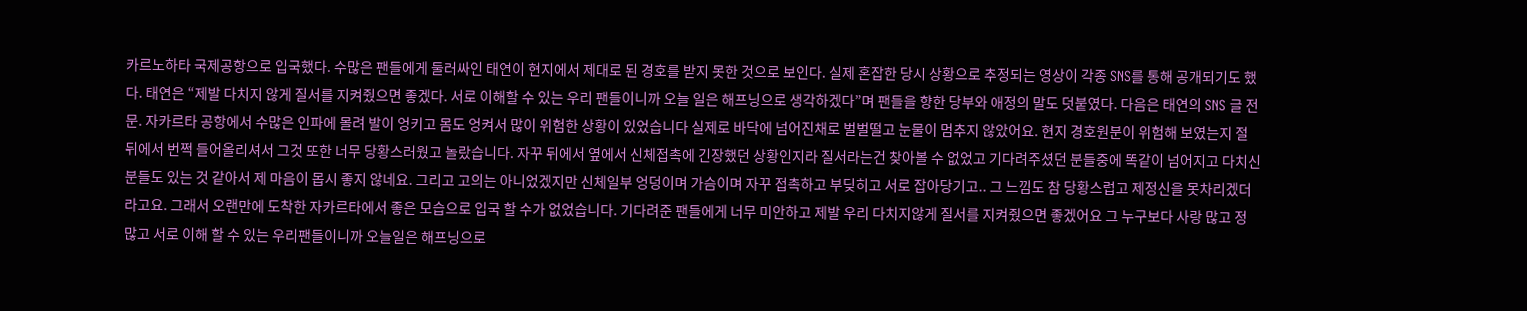카르노하타 국제공항으로 입국했다. 수많은 팬들에게 둘러싸인 태연이 현지에서 제대로 된 경호를 받지 못한 것으로 보인다. 실제 혼잡한 당시 상황으로 추정되는 영상이 각종 SNS를 통해 공개되기도 했다. 태연은 “제발 다치지 않게 질서를 지켜줬으면 좋겠다. 서로 이해할 수 있는 우리 팬들이니까 오늘 일은 해프닝으로 생각하겠다”며 팬들을 향한 당부와 애정의 말도 덧붙였다. 다음은 태연의 SNS 글 전문. 자카르타 공항에서 수많은 인파에 몰려 발이 엉키고 몸도 엉켜서 많이 위험한 상황이 있었습니다 실제로 바닥에 넘어진채로 벌벌떨고 눈물이 멈추지 않았어요. 현지 경호원분이 위험해 보였는지 절 뒤에서 번쩍 들어올리셔서 그것 또한 너무 당황스러웠고 놀랐습니다. 자꾸 뒤에서 옆에서 신체접촉에 긴장했던 상황인지라 질서라는건 찾아볼 수 없었고 기다려주셨던 분들중에 똑같이 넘어지고 다치신 분들도 있는 것 같아서 제 마음이 몹시 좋지 않네요. 그리고 고의는 아니었겠지만 신체일부 엉덩이며 가슴이며 자꾸 접촉하고 부딪히고 서로 잡아당기고.. 그 느낌도 참 당황스럽고 제정신을 못차리겠더라고요. 그래서 오랜만에 도착한 자카르타에서 좋은 모습으로 입국 할 수가 없었습니다. 기다려준 팬들에게 너무 미안하고 제발 우리 다치지않게 질서를 지켜줬으면 좋겠어요 그 누구보다 사랑 많고 정 많고 서로 이해 할 수 있는 우리팬들이니까 오늘일은 해프닝으로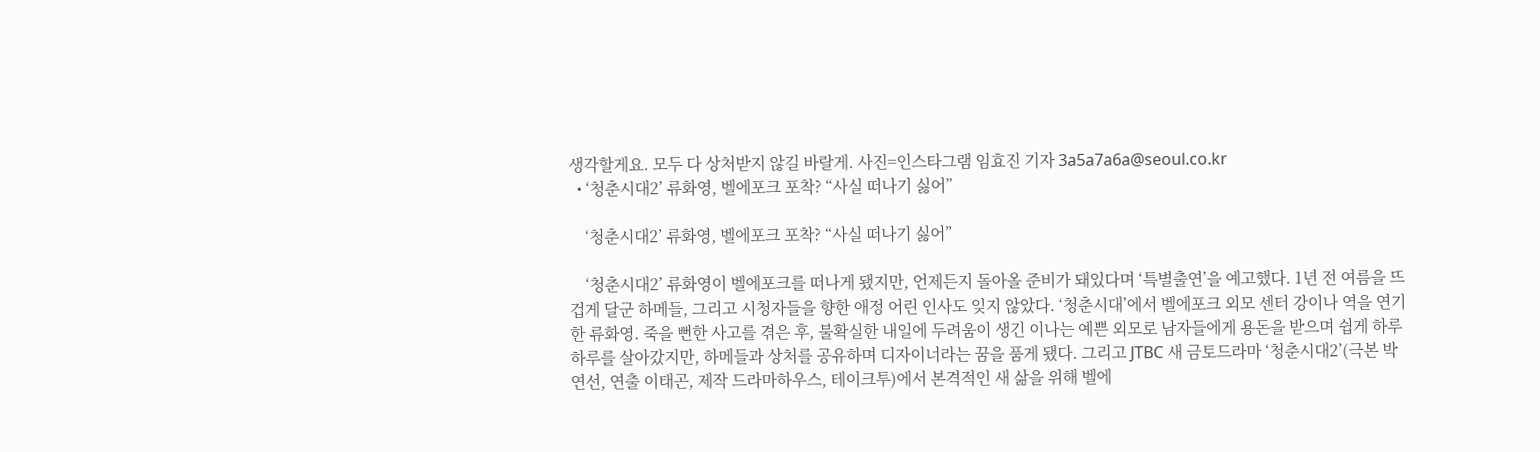생각할게요. 모두 다 상처받지 않길 바랄게. 사진=인스타그램 임효진 기자 3a5a7a6a@seoul.co.kr
  • ‘청춘시대2’ 류화영, 벨에포크 포착? “사실 떠나기 싫어”

    ‘청춘시대2’ 류화영, 벨에포크 포착? “사실 떠나기 싫어”

    ‘청춘시대2’ 류화영이 벨에포크를 떠나게 됐지만, 언제든지 돌아올 준비가 돼있다며 ‘특별출연’을 예고했다. 1년 전 여름을 뜨겁게 달군 하메들, 그리고 시청자들을 향한 애정 어린 인사도 잊지 않았다. ‘청춘시대’에서 벨에포크 외모 센터 강이나 역을 연기한 류화영. 죽을 뻔한 사고를 겪은 후, 불확실한 내일에 두려움이 생긴 이나는 예쁜 외모로 남자들에게 용돈을 받으며 쉽게 하루하루를 살아갔지만, 하메들과 상처를 공유하며 디자이너라는 꿈을 품게 됐다. 그리고 JTBC 새 금토드라마 ‘청춘시대2’(극본 박연선, 연출 이태곤, 제작 드라마하우스, 테이크투)에서 본격적인 새 삶을 위해 벨에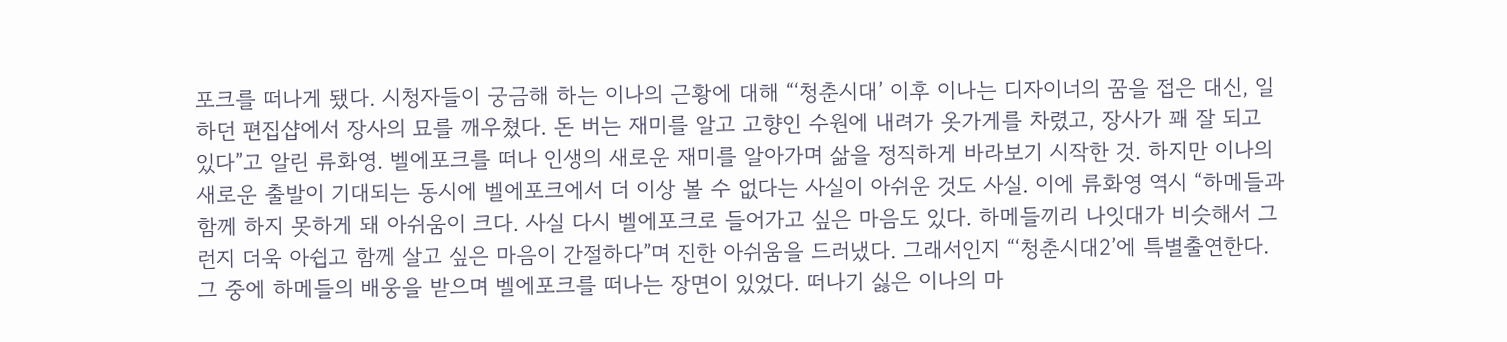포크를 떠나게 됐다. 시청자들이 궁금해 하는 이나의 근황에 대해 “‘청춘시대’ 이후 이나는 디자이너의 꿈을 접은 대신, 일하던 편집샵에서 장사의 묘를 깨우쳤다. 돈 버는 재미를 알고 고향인 수원에 내려가 옷가게를 차렸고, 장사가 꽤 잘 되고 있다”고 알린 류화영. 벨에포크를 떠나 인생의 새로운 재미를 알아가며 삶을 정직하게 바라보기 시작한 것. 하지만 이나의 새로운 출발이 기대되는 동시에 벨에포크에서 더 이상 볼 수 없다는 사실이 아쉬운 것도 사실. 이에 류화영 역시 “하메들과 함께 하지 못하게 돼 아쉬움이 크다. 사실 다시 벨에포크로 들어가고 싶은 마음도 있다. 하메들끼리 나잇대가 비슷해서 그런지 더욱 아쉽고 함께 살고 싶은 마음이 간절하다”며 진한 아쉬움을 드러냈다. 그래서인지 “‘청춘시대2’에 특별출연한다. 그 중에 하메들의 배웅을 받으며 벨에포크를 떠나는 장면이 있었다. 떠나기 싫은 이나의 마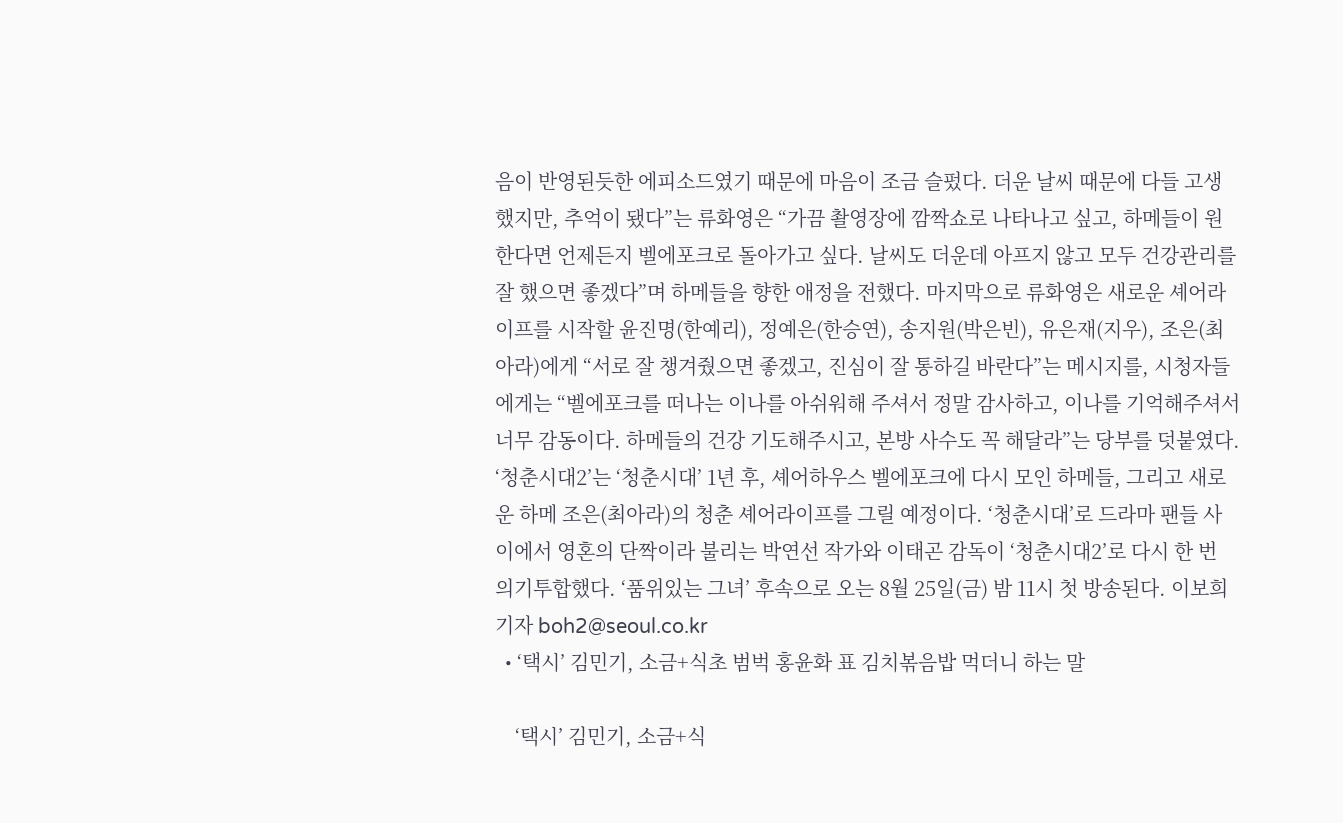음이 반영된듯한 에피소드였기 때문에 마음이 조금 슬펐다. 더운 날씨 때문에 다들 고생했지만, 추억이 됐다”는 류화영은 “가끔 촬영장에 깜짝쇼로 나타나고 싶고, 하메들이 원한다면 언제든지 벨에포크로 돌아가고 싶다. 날씨도 더운데 아프지 않고 모두 건강관리를 잘 했으면 좋겠다”며 하메들을 향한 애정을 전했다. 마지막으로 류화영은 새로운 셰어라이프를 시작할 윤진명(한예리), 정예은(한승연), 송지원(박은빈), 유은재(지우), 조은(최아라)에게 “서로 잘 챙겨줬으면 좋겠고, 진심이 잘 통하길 바란다”는 메시지를, 시청자들에게는 “벨에포크를 떠나는 이나를 아쉬워해 주셔서 정말 감사하고, 이나를 기억해주셔서 너무 감동이다. 하메들의 건강 기도해주시고, 본방 사수도 꼭 해달라”는 당부를 덧붙였다. ‘청춘시대2’는 ‘청춘시대’ 1년 후, 셰어하우스 벨에포크에 다시 모인 하메들, 그리고 새로운 하메 조은(최아라)의 청춘 셰어라이프를 그릴 예정이다. ‘청춘시대’로 드라마 팬들 사이에서 영혼의 단짝이라 불리는 박연선 작가와 이태곤 감독이 ‘청춘시대2’로 다시 한 번 의기투합했다. ‘품위있는 그녀’ 후속으로 오는 8월 25일(금) 밤 11시 첫 방송된다. 이보희 기자 boh2@seoul.co.kr
  • ‘택시’ 김민기, 소금+식초 범벅 홍윤화 표 김치볶음밥 먹더니 하는 말

    ‘택시’ 김민기, 소금+식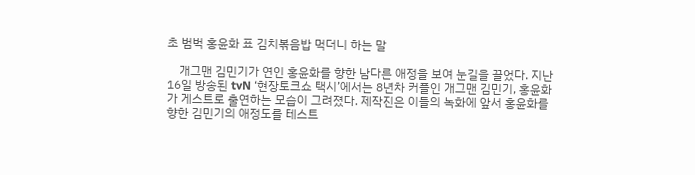초 범벅 홍윤화 표 김치볶음밥 먹더니 하는 말

    개그맨 김민기가 연인 홍윤화를 향한 남다른 애정을 보여 눈길을 끌었다. 지난 16일 방송된 tvN ‘현장토크쇼 택시’에서는 8년차 커플인 개그맨 김민기, 홍윤화가 게스트로 출연하는 모습이 그려졌다. 제작진은 이들의 녹화에 앞서 홍윤화를 향한 김민기의 애정도를 테스트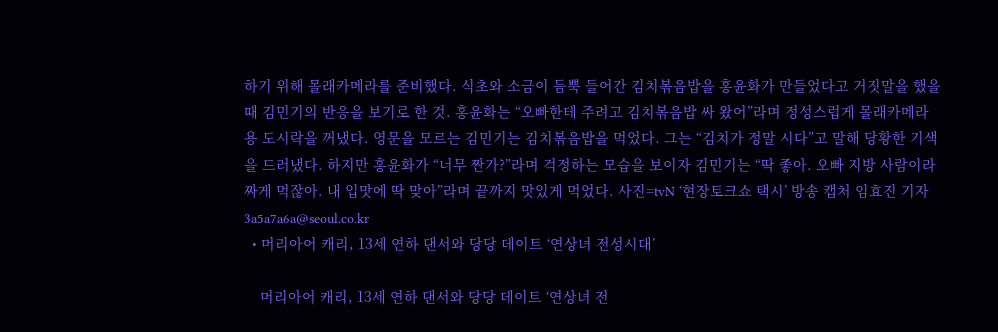하기 위해 몰래카메라를 준비했다. 식초와 소금이 듬뿍 들어간 김치볶음밥을 홍윤화가 만들었다고 거짓말을 했을 때 김민기의 반응을 보기로 한 것. 홍윤화는 “오빠한테 주려고 김치볶음밥 싸 왔어”라며 정성스럽게 몰래카메라 용 도시락을 꺼냈다. 영문을 모르는 김민기는 김치볶음밥을 먹었다. 그는 “김치가 정말 시다”고 말해 당황한 기색을 드러냈다. 하지만 홍윤화가 “너무 짠가?”라며 걱정하는 모습을 보이자 김민기는 “딱 좋아. 오빠 지방 사람이라 짜게 먹잖아. 내 입맛에 딱 맞아”라며 끝까지 맛있게 먹었다. 사진=tvN ‘현장토크쇼 택시’ 방송 캡처 임효진 기자 3a5a7a6a@seoul.co.kr
  • 머리아어 캐리, 13세 연하 댄서와 당당 데이트 ‘연상녀 전성시대’

    머리아어 캐리, 13세 연하 댄서와 당당 데이트 ‘연상녀 전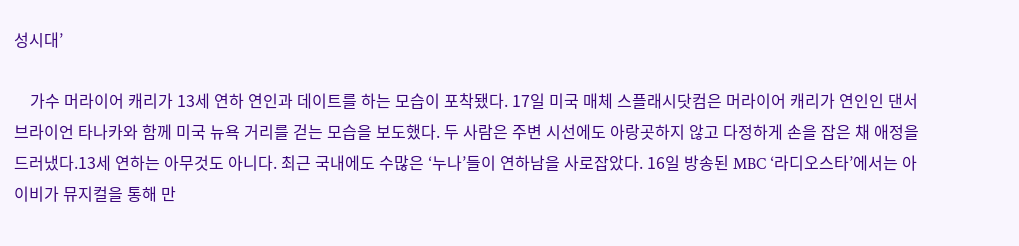성시대’

    가수 머라이어 캐리가 13세 연하 연인과 데이트를 하는 모습이 포착됐다. 17일 미국 매체 스플래시닷컴은 머라이어 캐리가 연인인 댄서 브라이언 타나카와 함께 미국 뉴욕 거리를 걷는 모습을 보도했다. 두 사람은 주변 시선에도 아랑곳하지 않고 다정하게 손을 잡은 채 애정을 드러냈다.13세 연하는 아무것도 아니다. 최근 국내에도 수많은 ‘누나’들이 연하남을 사로잡았다. 16일 방송된 MBC ‘라디오스타’에서는 아이비가 뮤지컬을 통해 만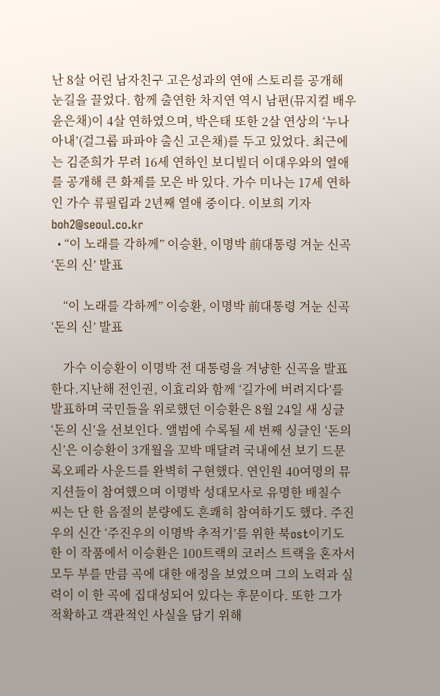난 8살 어린 남자친구 고은성과의 연애 스토리를 공개해 눈길을 끌었다. 함께 출연한 차지연 역시 남편(뮤지컬 배우 윤은채)이 4살 연하였으며, 박은태 또한 2살 연상의 ‘누나 아내’(걸그룹 파파야 출신 고은채)를 두고 있었다. 최근에는 김준희가 무려 16세 연하인 보디빌더 이대우와의 열애를 공개해 큰 화제를 모은 바 있다. 가수 미나는 17세 연하인 가수 류필립과 2년째 열애 중이다. 이보희 기자 boh2@seoul.co.kr
  • “이 노래를 각하께” 이승환, 이명박 前대통령 겨눈 신곡 ‘돈의 신’ 발표

    “이 노래를 각하께” 이승환, 이명박 前대통령 겨눈 신곡 ‘돈의 신’ 발표

    가수 이승환이 이명박 전 대통령을 겨냥한 신곡을 발표한다.지난해 전인권, 이효리와 함께 ‘길가에 버려지다’를 발표하며 국민들을 위로했던 이승환은 8월 24일 새 싱글 ‘돈의 신’을 선보인다. 앨범에 수록될 세 번째 싱글인 ‘돈의 신’은 이승환이 3개월을 꼬박 매달려 국내에선 보기 드문 록오페라 사운드를 완벽히 구현했다. 연인원 40여명의 뮤지션들이 참여했으며 이명박 성대모사로 유명한 배칠수 씨는 단 한 음절의 분량에도 흔쾌히 참여하기도 했다. 주진우의 신간 ‘주진우의 이명박 추적기’를 위한 북ost이기도 한 이 작품에서 이승환은 100트랙의 코러스 트랙을 혼자서 모두 부를 만큼 곡에 대한 애정을 보였으며 그의 노력과 실력이 이 한 곡에 집대성되어 있다는 후문이다. 또한 그가 적확하고 객관적인 사실을 담기 위해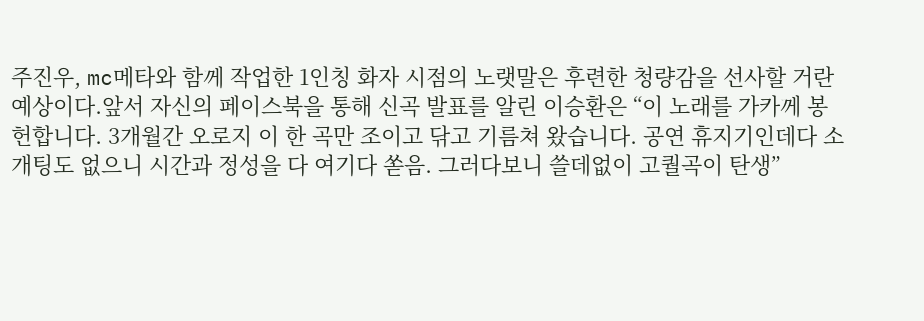주진우, mc메타와 함께 작업한 1인칭 화자 시점의 노랫말은 후련한 청량감을 선사할 거란 예상이다.앞서 자신의 페이스북을 통해 신곡 발표를 알린 이승환은 “이 노래를 가카께 봉헌합니다. 3개월간 오로지 이 한 곡만 조이고 닦고 기름쳐 왔습니다. 공연 휴지기인데다 소개팅도 없으니 시간과 정성을 다 여기다 쏟음. 그러다보니 쓸데없이 고퀄곡이 탄생”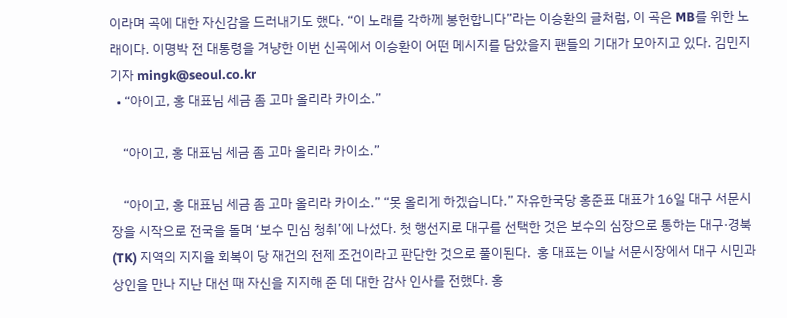이라며 곡에 대한 자신감을 드러내기도 했다. “이 노래를 각하께 봉헌합니다”라는 이승환의 글처럼, 이 곡은 MB를 위한 노래이다. 이명박 전 대통령을 겨냥한 이번 신곡에서 이승환이 어떤 메시지를 담았을지 팬들의 기대가 모아지고 있다. 김민지 기자 mingk@seoul.co.kr
  • “아이고, 홍 대표님 세금 좀 고마 올리라 카이소.”

    “아이고, 홍 대표님 세금 좀 고마 올리라 카이소.”

    “아이고, 홍 대표님 세금 좀 고마 올리라 카이소.” “못 올리게 하겠습니다.” 자유한국당 홍준표 대표가 16일 대구 서문시장을 시작으로 전국을 돌며 ‘보수 민심 청취’에 나섰다. 첫 행선지로 대구를 선택한 것은 보수의 심장으로 통하는 대구·경북(TK) 지역의 지지율 회복이 당 재건의 전제 조건이라고 판단한 것으로 풀이된다.  홍 대표는 이날 서문시장에서 대구 시민과 상인을 만나 지난 대선 때 자신을 지지해 준 데 대한 감사 인사를 전했다. 홍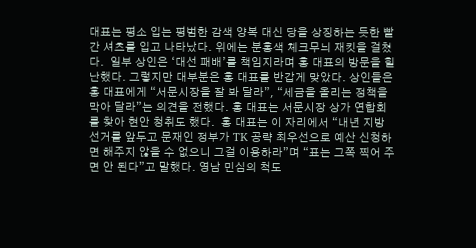대표는 평소 입는 평범한 감색 양복 대신 당을 상징하는 듯한 빨간 셔츠를 입고 나타났다. 위에는 분홍색 체크무늬 재킷을 걸쳤다.  일부 상인은 ‘대선 패배’를 책임지라며 홍 대표의 방문을 힐난했다. 그렇지만 대부분은 홍 대표를 반갑게 맞았다. 상인들은 홍 대표에게 “서문시장을 잘 봐 달라”, “세금을 올리는 정책을 막아 달라”는 의견을 전했다. 홍 대표는 서문시장 상가 연합회를 찾아 현안 청취도 했다.  홍 대표는 이 자리에서 “내년 지방선거를 앞두고 문재인 정부가 TK 공략 최우선으로 예산 신청하면 해주지 않을 수 없으니 그걸 이용하라”며 “표는 그쪽 찍어 주면 안 된다”고 말했다. 영남 민심의 척도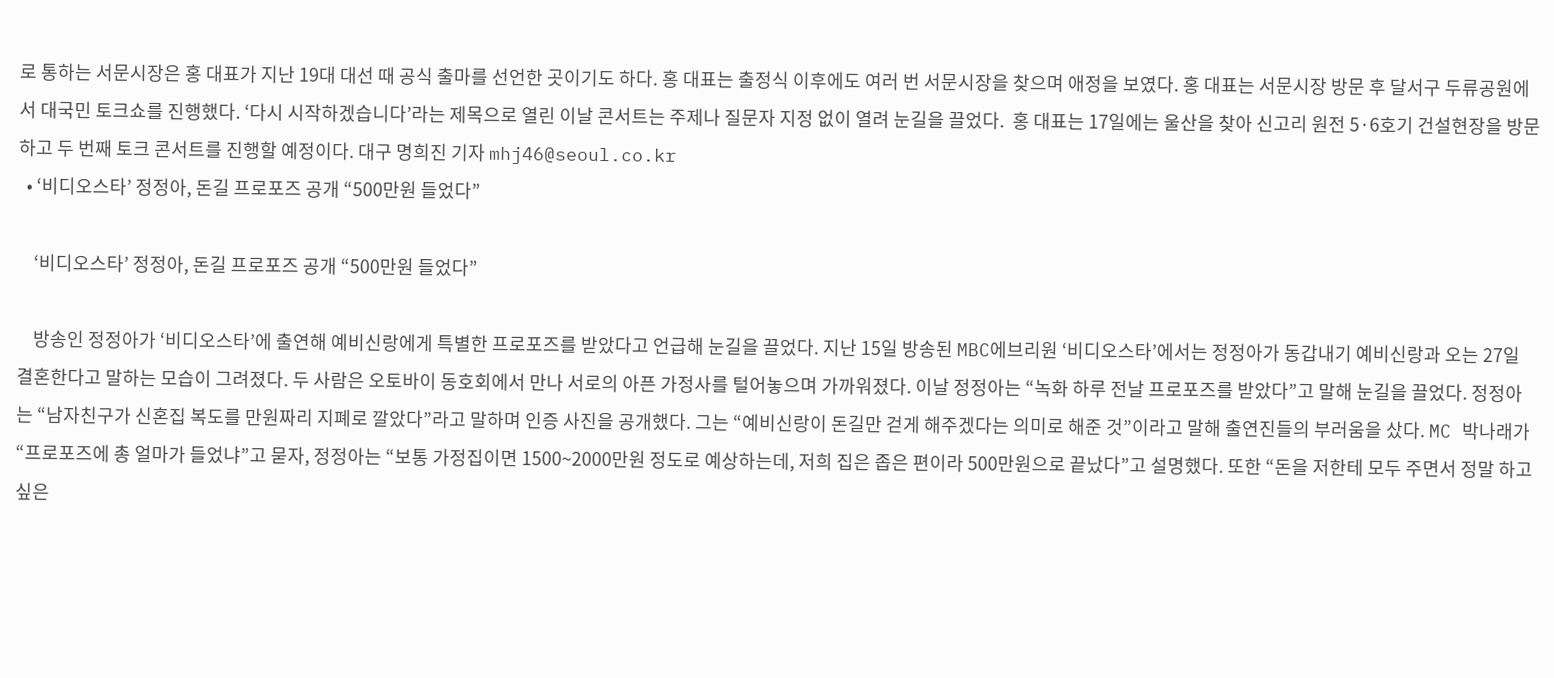로 통하는 서문시장은 홍 대표가 지난 19대 대선 때 공식 출마를 선언한 곳이기도 하다. 홍 대표는 출정식 이후에도 여러 번 서문시장을 찾으며 애정을 보였다. 홍 대표는 서문시장 방문 후 달서구 두류공원에서 대국민 토크쇼를 진행했다. ‘다시 시작하겠습니다’라는 제목으로 열린 이날 콘서트는 주제나 질문자 지정 없이 열려 눈길을 끌었다.  홍 대표는 17일에는 울산을 찾아 신고리 원전 5·6호기 건설현장을 방문하고 두 번째 토크 콘서트를 진행할 예정이다. 대구 명희진 기자 mhj46@seoul.co.kr
  • ‘비디오스타’ 정정아, 돈길 프로포즈 공개 “500만원 들었다”

    ‘비디오스타’ 정정아, 돈길 프로포즈 공개 “500만원 들었다”

    방송인 정정아가 ‘비디오스타’에 출연해 예비신랑에게 특별한 프로포즈를 받았다고 언급해 눈길을 끌었다. 지난 15일 방송된 MBC에브리원 ‘비디오스타’에서는 정정아가 동갑내기 예비신랑과 오는 27일 결혼한다고 말하는 모습이 그려졌다. 두 사람은 오토바이 동호회에서 만나 서로의 아픈 가정사를 털어놓으며 가까워졌다. 이날 정정아는 “녹화 하루 전날 프로포즈를 받았다”고 말해 눈길을 끌었다. 정정아는 “남자친구가 신혼집 복도를 만원짜리 지폐로 깔았다”라고 말하며 인증 사진을 공개했다. 그는 “예비신랑이 돈길만 걷게 해주겠다는 의미로 해준 것”이라고 말해 출연진들의 부러움을 샀다. MC 박나래가 “프로포즈에 총 얼마가 들었냐”고 묻자, 정정아는 “보통 가정집이면 1500~2000만원 정도로 예상하는데, 저희 집은 좁은 편이라 500만원으로 끝났다”고 설명했다. 또한 “돈을 저한테 모두 주면서 정말 하고 싶은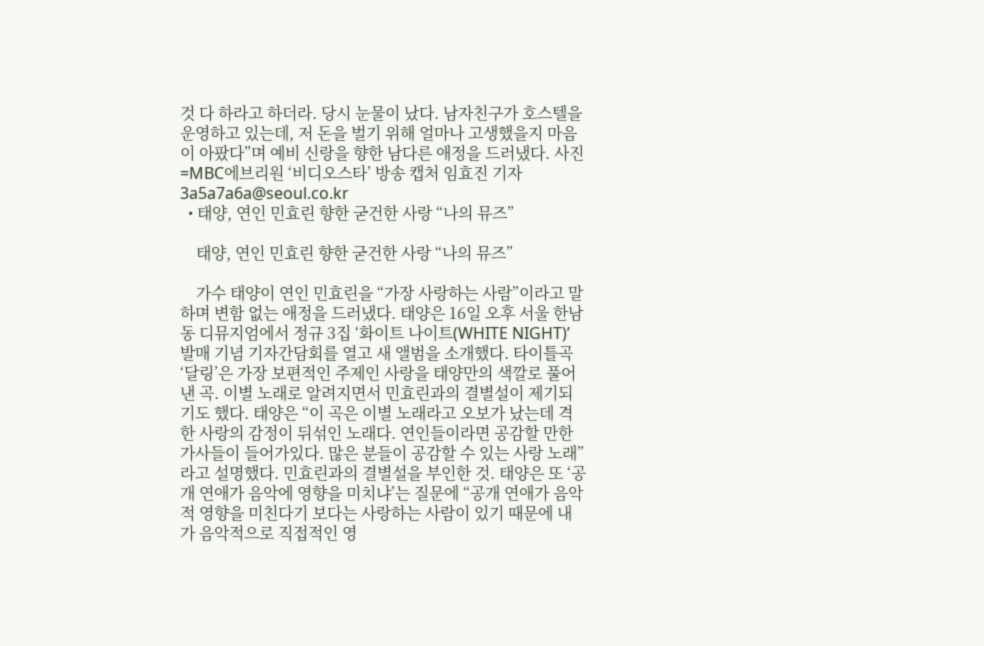것 다 하라고 하더라. 당시 눈물이 났다. 남자친구가 호스텔을 운영하고 있는데, 저 돈을 벌기 위해 얼마나 고생했을지 마음이 아팠다”며 예비 신랑을 향한 남다른 애정을 드러냈다. 사진=MBC에브리원 ‘비디오스타’ 방송 캡처 임효진 기자 3a5a7a6a@seoul.co.kr
  • 태양, 연인 민효린 향한 굳건한 사랑 “나의 뮤즈”

    태양, 연인 민효린 향한 굳건한 사랑 “나의 뮤즈”

    가수 태양이 연인 민효린을 “가장 사랑하는 사람”이라고 말하며 변함 없는 애정을 드러냈다. 태양은 16일 오후 서울 한남동 디뮤지엄에서 정규 3집 ‘화이트 나이트(WHITE NIGHT)’ 발매 기념 기자간담회를 열고 새 앨범을 소개했다. 타이틀곡 ‘달링’은 가장 보편적인 주제인 사랑을 태양만의 색깔로 풀어낸 곡. 이별 노래로 알려지면서 민효린과의 결별설이 제기되기도 했다. 태양은 “이 곡은 이별 노래라고 오보가 났는데 격한 사랑의 감정이 뒤섞인 노래다. 연인들이라면 공감할 만한 가사들이 들어가있다. 많은 분들이 공감할 수 있는 사랑 노래”라고 설명했다. 민효린과의 결별설을 부인한 것. 태양은 또 ‘공개 연애가 음악에 영향을 미치냐’는 질문에 “공개 연애가 음악적 영향을 미친다기 보다는 사랑하는 사람이 있기 때문에 내가 음악적으로 직접적인 영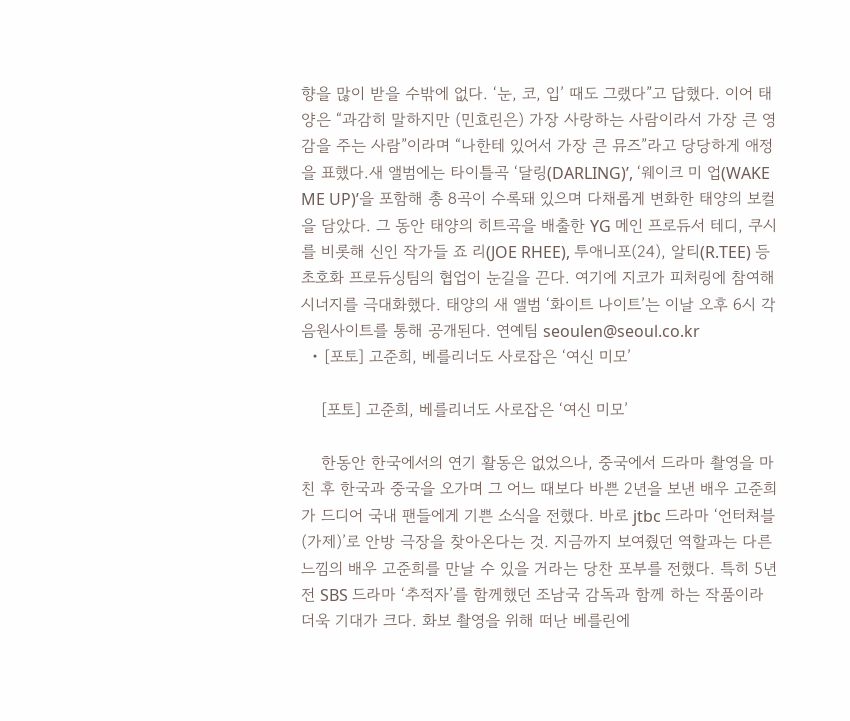향을 많이 받을 수밖에 없다. ‘눈, 코, 입’ 때도 그랬다”고 답했다. 이어 태양은 “과감히 말하지만 (민효린은) 가장 사랑하는 사람이라서 가장 큰 영감을 주는 사람”이라며 “나한테 있어서 가장 큰 뮤즈”라고 당당하게 애정을 표했다.새 앨범에는 타이틀곡 ‘달링(DARLING)’, ‘웨이크 미 업(WAKE ME UP)’을 포함해 총 8곡이 수록돼 있으며 다채롭게 변화한 태양의 보컬을 담았다. 그 동안 태양의 히트곡을 배출한 YG 메인 프로듀서 테디, 쿠시를 비롯해 신인 작가들 죠 리(JOE RHEE), 투애니포(24), 알티(R.TEE) 등 초호화 프로듀싱팀의 협업이 눈길을 끈다. 여기에 지코가 피처링에 참여해 시너지를 극대화했다. 태양의 새 앨범 ‘화이트 나이트’는 이날 오후 6시 각 음원사이트를 통해 공개된다. 연예팀 seoulen@seoul.co.kr
  • [포토] 고준희, 베를리너도 사로잡은 ‘여신 미모’

    [포토] 고준희, 베를리너도 사로잡은 ‘여신 미모’

    한동안 한국에서의 연기 활동은 없었으나, 중국에서 드라마 촬영을 마친 후 한국과 중국을 오가며 그 어느 때보다 바쁜 2년을 보낸 배우 고준희가 드디어 국내 팬들에게 기쁜 소식을 전했다. 바로 jtbc 드라마 ‘언터쳐블(가제)’로 안방 극장을 찾아온다는 것. 지금까지 보여줬던 역할과는 다른 느낌의 배우 고준희를 만날 수 있을 거라는 당찬 포부를 전했다. 특히 5년 전 SBS 드라마 ‘추적자’를 함께했던 조남국 감독과 함께 하는 작품이라 더욱 기대가 크다. 화보 촬영을 위해 떠난 베를린에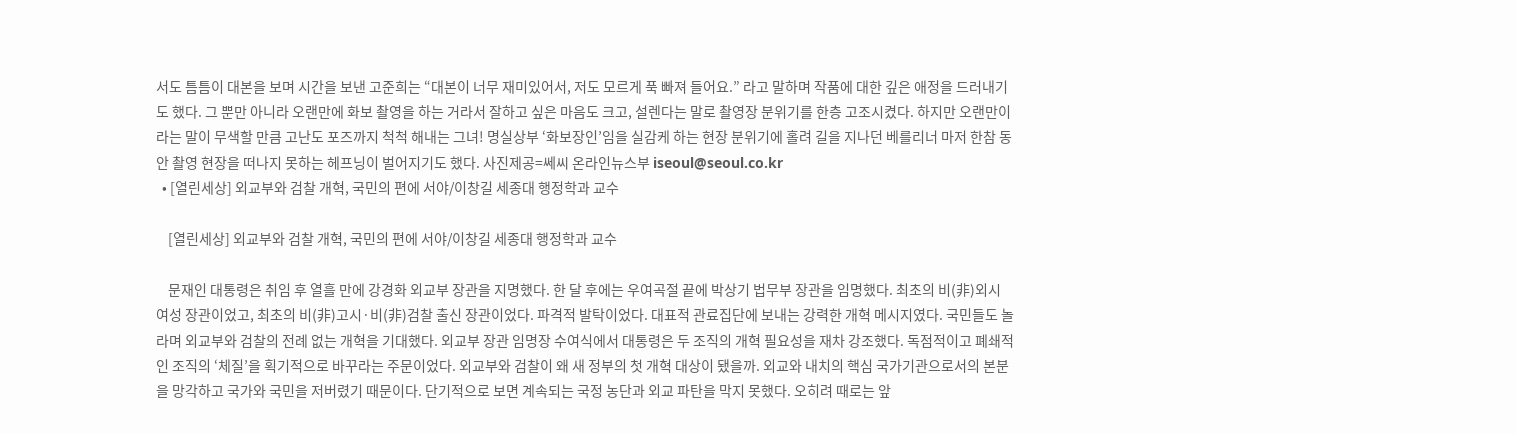서도 틈틈이 대본을 보며 시간을 보낸 고준희는 “대본이 너무 재미있어서, 저도 모르게 푹 빠져 들어요.” 라고 말하며 작품에 대한 깊은 애정을 드러내기도 했다. 그 뿐만 아니라 오랜만에 화보 촬영을 하는 거라서 잘하고 싶은 마음도 크고, 설렌다는 말로 촬영장 분위기를 한층 고조시켰다. 하지만 오랜만이라는 말이 무색할 만큼 고난도 포즈까지 척척 해내는 그녀! 명실상부 ‘화보장인’임을 실감케 하는 현장 분위기에 홀려 길을 지나던 베를리너 마저 한참 동안 촬영 현장을 떠나지 못하는 헤프닝이 벌어지기도 했다. 사진제공=쎄씨 온라인뉴스부 iseoul@seoul.co.kr
  • [열린세상] 외교부와 검찰 개혁, 국민의 편에 서야/이창길 세종대 행정학과 교수

    [열린세상] 외교부와 검찰 개혁, 국민의 편에 서야/이창길 세종대 행정학과 교수

    문재인 대통령은 취임 후 열흘 만에 강경화 외교부 장관을 지명했다. 한 달 후에는 우여곡절 끝에 박상기 법무부 장관을 임명했다. 최초의 비(非)외시 여성 장관이었고, 최초의 비(非)고시·비(非)검찰 출신 장관이었다. 파격적 발탁이었다. 대표적 관료집단에 보내는 강력한 개혁 메시지였다. 국민들도 놀라며 외교부와 검찰의 전례 없는 개혁을 기대했다. 외교부 장관 임명장 수여식에서 대통령은 두 조직의 개혁 필요성을 재차 강조했다. 독점적이고 폐쇄적인 조직의 ‘체질’을 획기적으로 바꾸라는 주문이었다. 외교부와 검찰이 왜 새 정부의 첫 개혁 대상이 됐을까. 외교와 내치의 핵심 국가기관으로서의 본분을 망각하고 국가와 국민을 저버렸기 때문이다. 단기적으로 보면 계속되는 국정 농단과 외교 파탄을 막지 못했다. 오히려 때로는 앞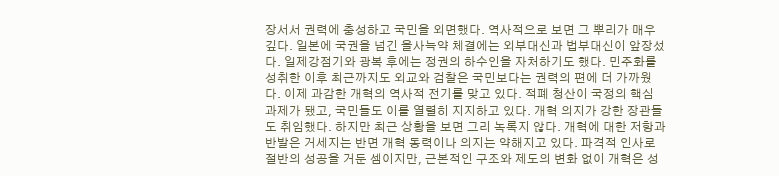장서서 권력에 충성하고 국민을 외면했다. 역사적으로 보면 그 뿌리가 매우 깊다. 일본에 국권을 넘긴 을사늑약 체결에는 외부대신과 법부대신이 앞장섰다. 일제강점기와 광복 후에는 정권의 하수인을 자처하기도 했다. 민주화를 성취한 이후 최근까지도 외교와 검찰은 국민보다는 권력의 편에 더 가까웠다. 이제 과감한 개혁의 역사적 전기를 맞고 있다. 적폐 청산이 국정의 핵심 과제가 됐고, 국민들도 이를 열렬히 지지하고 있다. 개혁 의지가 강한 장관들도 취임했다. 하지만 최근 상황을 보면 그리 녹록지 않다. 개혁에 대한 저항과 반발은 거세지는 반면 개혁 동력이나 의지는 약해지고 있다. 파격적 인사로 절반의 성공을 거둔 셈이지만, 근본적인 구조와 제도의 변화 없이 개혁은 성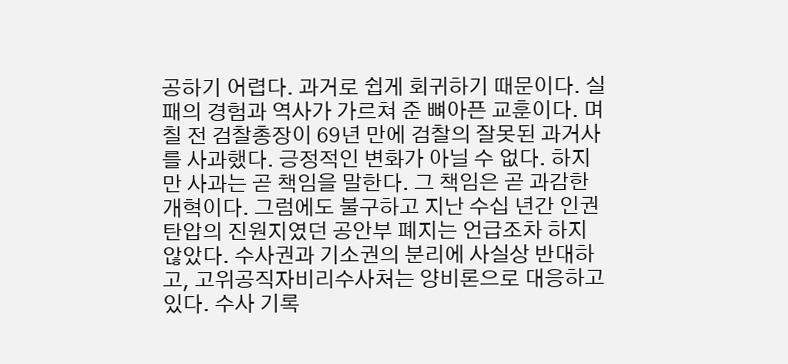공하기 어렵다. 과거로 쉽게 회귀하기 때문이다. 실패의 경험과 역사가 가르쳐 준 뼈아픈 교훈이다. 며칠 전 검찰총장이 69년 만에 검찰의 잘못된 과거사를 사과했다. 긍정적인 변화가 아닐 수 없다. 하지만 사과는 곧 책임을 말한다. 그 책임은 곧 과감한 개혁이다. 그럼에도 불구하고 지난 수십 년간 인권 탄압의 진원지였던 공안부 폐지는 언급조차 하지 않았다. 수사권과 기소권의 분리에 사실상 반대하고, 고위공직자비리수사처는 양비론으로 대응하고 있다. 수사 기록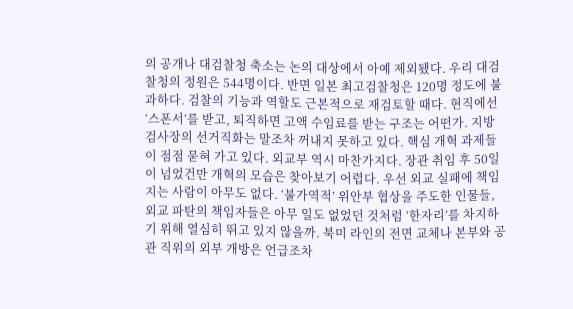의 공개나 대검찰청 축소는 논의 대상에서 아예 제외됐다. 우리 대검찰청의 정원은 544명이다. 반면 일본 최고검찰청은 120명 정도에 불과하다. 검찰의 기능과 역할도 근본적으로 재검토할 때다. 현직에선 ‘스폰서’를 받고, 퇴직하면 고액 수임료를 받는 구조는 어떤가. 지방 검사장의 선거직화는 말조차 꺼내지 못하고 있다. 핵심 개혁 과제들이 점점 묻혀 가고 있다. 외교부 역시 마찬가지다. 장관 취임 후 50일이 넘었건만 개혁의 모습은 찾아보기 어렵다. 우선 외교 실패에 책임지는 사람이 아무도 없다. ‘불가역적’ 위안부 협상을 주도한 인물들, 외교 파탄의 책임자들은 아무 일도 없었던 것처럼 ‘한자리’를 차지하기 위해 열심히 뛰고 있지 않을까. 북미 라인의 전면 교체나 본부와 공관 직위의 외부 개방은 언급조차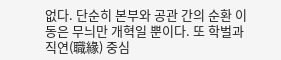없다. 단순히 본부와 공관 간의 순환 이동은 무늬만 개혁일 뿐이다. 또 학벌과 직연(職緣) 중심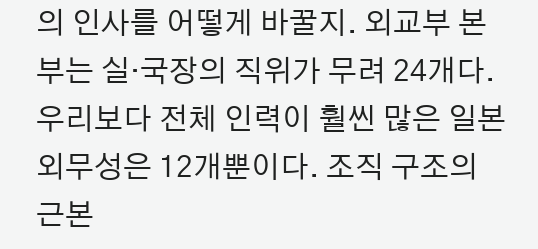의 인사를 어떻게 바꿀지. 외교부 본부는 실·국장의 직위가 무려 24개다. 우리보다 전체 인력이 훨씬 많은 일본 외무성은 12개뿐이다. 조직 구조의 근본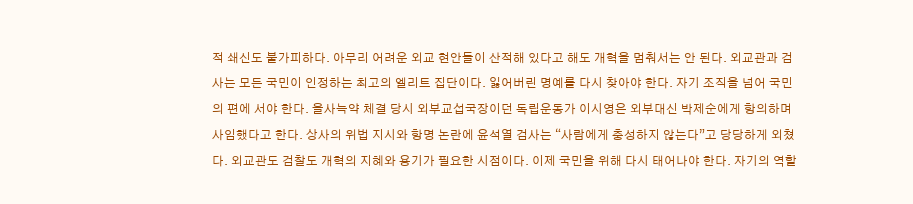적 쇄신도 불가피하다. 아무리 어려운 외교 현안들이 산적해 있다고 해도 개혁을 멈춰서는 안 된다. 외교관과 검사는 모든 국민이 인정하는 최고의 엘리트 집단이다. 잃어버린 명예를 다시 찾아야 한다. 자기 조직을 넘어 국민의 편에 서야 한다. 을사늑약 체결 당시 외부교섭국장이던 독립운동가 이시영은 외부대신 박제순에게 항의하며 사임했다고 한다. 상사의 위법 지시와 항명 논란에 윤석열 검사는 “사람에게 충성하지 않는다”고 당당하게 외쳤다. 외교관도 검찰도 개혁의 지혜와 용기가 필요한 시점이다. 이제 국민을 위해 다시 태어나야 한다. 자기의 역할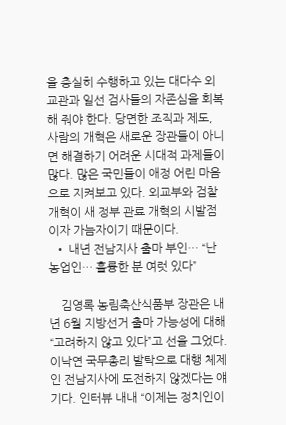을 충실히 수행하고 있는 대다수 외교관과 일선 검사들의 자존심을 회복해 줘야 한다. 당면한 조직과 제도, 사람의 개혁은 새로운 장관들이 아니면 해결하기 어려운 시대적 과제들이 많다. 많은 국민들이 애정 어린 마음으로 지켜보고 있다. 외교부와 검찰 개혁이 새 정부 관료 개혁의 시발점이자 가늠자이기 때문이다.
  • 내년 전남지사 출마 부인… “난 농업인… 훌륭한 분 여럿 있다”

    김영록 농림축산식품부 장관은 내년 6월 지방선거 출마 가능성에 대해 “고려하지 않고 있다”고 선을 그었다. 이낙연 국무총리 발탁으로 대행 체제인 전남지사에 도전하지 않겠다는 얘기다. 인터뷰 내내 “이제는 정치인이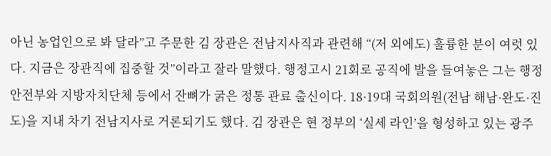아닌 농업인으로 봐 달라”고 주문한 김 장관은 전남지사직과 관련해 “(저 외에도) 훌륭한 분이 여럿 있다. 지금은 장관직에 집중할 것”이라고 잘라 말했다. 행정고시 21회로 공직에 발을 들여놓은 그는 행정안전부와 지방자치단체 등에서 잔뼈가 굵은 정통 관료 출신이다. 18·19대 국회의원(전남 해남·완도·진도)을 지내 차기 전남지사로 거론되기도 했다. 김 장관은 현 정부의 ‘실세 라인’을 형성하고 있는 광주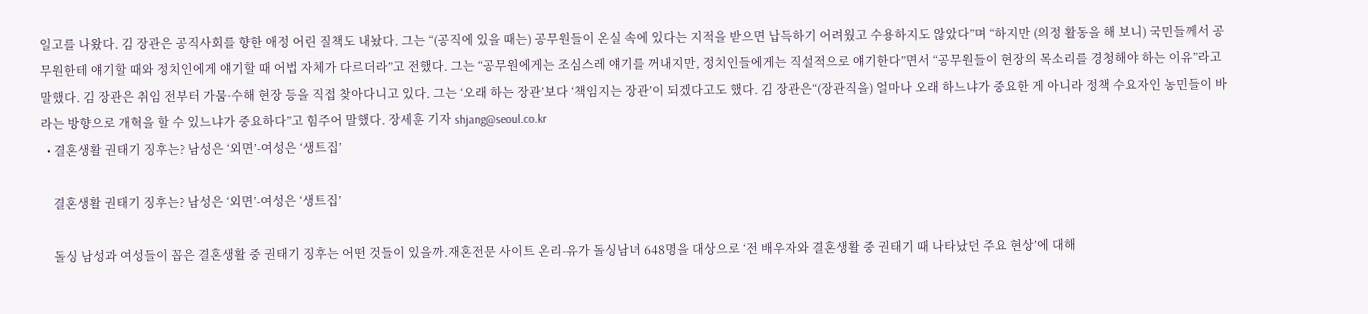일고를 나왔다. 김 장관은 공직사회를 향한 애정 어린 질책도 내놨다. 그는 “(공직에 있을 때는) 공무원들이 온실 속에 있다는 지적을 받으면 납득하기 어려웠고 수용하지도 않았다”며 “하지만 (의정 활동을 해 보니) 국민들께서 공무원한테 얘기할 때와 정치인에게 얘기할 때 어법 자체가 다르더라”고 전했다. 그는 “공무원에게는 조심스레 얘기를 꺼내지만, 정치인들에게는 직설적으로 얘기한다”면서 “공무원들이 현장의 목소리를 경청해야 하는 이유”라고 말했다. 김 장관은 취임 전부터 가뭄·수해 현장 등을 직접 찾아다니고 있다. 그는 ‘오래 하는 장관’보다 ‘책임지는 장관’이 되겠다고도 했다. 김 장관은“(장관직을) 얼마나 오래 하느냐가 중요한 게 아니라 정책 수요자인 농민들이 바라는 방향으로 개혁을 할 수 있느냐가 중요하다”고 힘주어 말했다. 장세훈 기자 shjang@seoul.co.kr
  • 결혼생활 권태기 징후는? 남성은 ‘외면’-여성은 ‘생트집’

    결혼생활 권태기 징후는? 남성은 ‘외면’-여성은 ‘생트집’

    돌싱 남성과 여성들이 꼽은 결혼생활 중 권태기 징후는 어떤 것들이 있을까.재혼전문 사이트 온리-유가 돌싱남녀 648명을 대상으로 ‘전 배우자와 결혼생활 중 권태기 때 나타났던 주요 현상’에 대해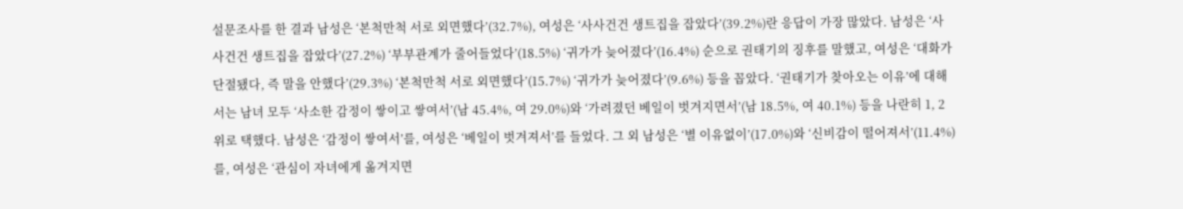설문조사를 한 결과 남성은 ‘본척만척 서로 외면했다’(32.7%), 여성은 ‘사사건건 생트집을 잡았다’(39.2%)란 응답이 가장 많았다. 남성은 ‘사사건건 생트집을 잡았다’(27.2%) ‘부부관계가 줄어들었다’(18.5%) ‘귀가가 늦어졌다’(16.4%) 순으로 권태기의 징후를 말했고, 여성은 ‘대화가 단절됐다, 즉 말을 안했다’(29.3%) ‘본척만척 서로 외면했다’(15.7%) ‘귀가가 늦어졌다’(9.6%) 등을 꼽았다. ‘권태기가 찾아오는 이유’에 대해서는 남녀 모두 ‘사소한 감정이 쌓이고 쌓여서’(남 45.4%, 여 29.0%)와 ‘가려졌던 베일이 벗겨지면서’(남 18.5%, 여 40.1%) 등을 나란히 1, 2위로 택했다. 남성은 ‘감정이 쌓여서’를, 여성은 ‘베일이 벗겨져서’를 들었다. 그 외 남성은 ‘별 이유없이’(17.0%)와 ‘신비감이 떨어져서’(11.4%)를, 여성은 ‘관심이 자녀에게 옮겨지면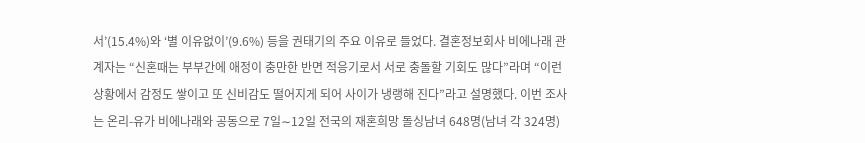서’(15.4%)와 ‘별 이유없이’(9.6%) 등을 권태기의 주요 이유로 들었다. 결혼정보회사 비에나래 관계자는 “신혼때는 부부간에 애정이 충만한 반면 적응기로서 서로 충돌할 기회도 많다”라며 “이런 상황에서 감정도 쌓이고 또 신비감도 떨어지게 되어 사이가 냉랭해 진다”라고 설명했다. 이번 조사는 온리-유가 비에나래와 공동으로 7일∼12일 전국의 재혼희망 돌싱남녀 648명(남녀 각 324명)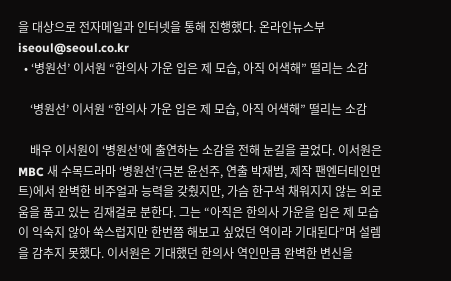을 대상으로 전자메일과 인터넷을 통해 진행했다. 온라인뉴스부 iseoul@seoul.co.kr
  • ‘병원선’ 이서원 “한의사 가운 입은 제 모습, 아직 어색해” 떨리는 소감

    ‘병원선’ 이서원 “한의사 가운 입은 제 모습, 아직 어색해” 떨리는 소감

    배우 이서원이 ‘병원선’에 출연하는 소감을 전해 눈길을 끌었다. 이서원은 MBC 새 수목드라마 ‘병원선’(극본 윤선주, 연출 박재범, 제작 팬엔터테인먼트)에서 완벽한 비주얼과 능력을 갖췄지만, 가슴 한구석 채워지지 않는 외로움을 품고 있는 김재걸로 분한다. 그는 “아직은 한의사 가운을 입은 제 모습이 익숙지 않아 쑥스럽지만 한번쯤 해보고 싶었던 역이라 기대된다”며 설렘을 감추지 못했다. 이서원은 기대했던 한의사 역인만큼 완벽한 변신을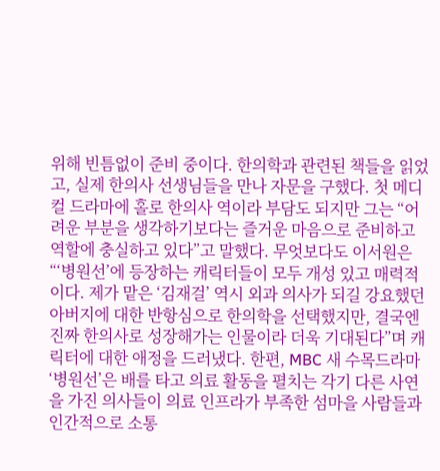위해 빈틈없이 준비 중이다. 한의학과 관련된 책들을 읽었고, 실제 한의사 선생님들을 만나 자문을 구했다. 첫 메디컬 드라마에 홀로 한의사 역이라 부담도 되지만 그는 “어려운 부분을 생각하기보다는 즐거운 마음으로 준비하고 역할에 충실하고 있다”고 말했다. 무엇보다도 이서원은 “‘병원선’에 등장하는 캐릭터들이 모두 개성 있고 매력적이다. 제가 맡은 ‘김재걸’ 역시 외과 의사가 되길 강요했던 아버지에 대한 반항심으로 한의학을 선택했지만, 결국엔 진짜 한의사로 성장해가는 인물이라 더욱 기대된다”며 캐릭터에 대한 애정을 드러냈다. 한편, MBC 새 수목드라마 ‘병원선’은 배를 타고 의료 활동을 펼치는 각기 다른 사연을 가진 의사들이 의료 인프라가 부족한 섬마을 사람들과 인간적으로 소통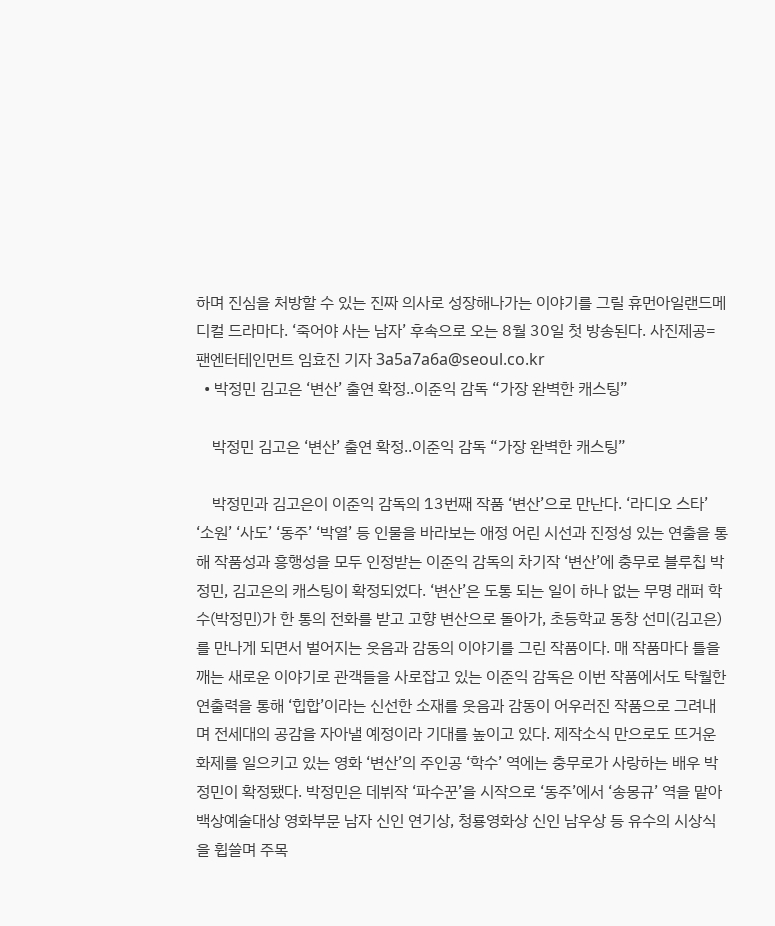하며 진심을 처방할 수 있는 진짜 의사로 성장해나가는 이야기를 그릴 휴먼아일랜드메디컬 드라마다. ‘죽어야 사는 남자’ 후속으로 오는 8월 30일 첫 방송된다. 사진제공= 팬엔터테인먼트 임효진 기자 3a5a7a6a@seoul.co.kr
  • 박정민 김고은 ‘변산’ 출연 확정..이준익 감독 “가장 완벽한 캐스팅”

    박정민 김고은 ‘변산’ 출연 확정..이준익 감독 “가장 완벽한 캐스팅”

    박정민과 김고은이 이준익 감독의 13번째 작품 ‘변산’으로 만난다. ‘라디오 스타’ ‘소원’ ‘사도’ ‘동주’ ‘박열’ 등 인물을 바라보는 애정 어린 시선과 진정성 있는 연출을 통해 작품성과 흥행성을 모두 인정받는 이준익 감독의 차기작 ‘변산’에 충무로 블루칩 박정민, 김고은의 캐스팅이 확정되었다. ‘변산’은 도통 되는 일이 하나 없는 무명 래퍼 학수(박정민)가 한 통의 전화를 받고 고향 변산으로 돌아가, 초등학교 동창 선미(김고은)를 만나게 되면서 벌어지는 웃음과 감동의 이야기를 그린 작품이다. 매 작품마다 틀을 깨는 새로운 이야기로 관객들을 사로잡고 있는 이준익 감독은 이번 작품에서도 탁월한 연출력을 통해 ‘힙합’이라는 신선한 소재를 웃음과 감동이 어우러진 작품으로 그려내며 전세대의 공감을 자아낼 예정이라 기대를 높이고 있다. 제작소식 만으로도 뜨거운 화제를 일으키고 있는 영화 ‘변산’의 주인공 ‘학수’ 역에는 충무로가 사랑하는 배우 박정민이 확정됐다. 박정민은 데뷔작 ‘파수꾼’을 시작으로 ‘동주’에서 ‘송몽규’ 역을 맡아 백상예술대상 영화부문 남자 신인 연기상, 청룡영화상 신인 남우상 등 유수의 시상식을 휩쓸며 주목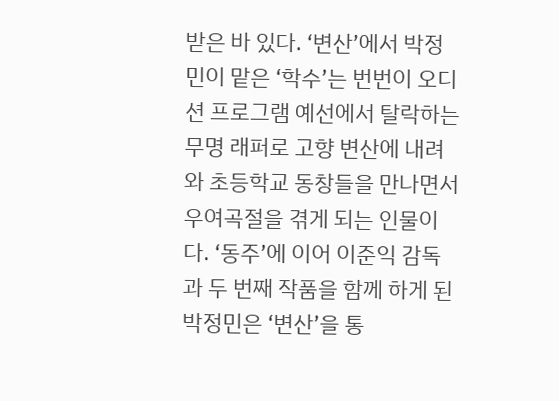받은 바 있다. ‘변산’에서 박정민이 맡은 ‘학수’는 번번이 오디션 프로그램 예선에서 탈락하는 무명 래퍼로 고향 변산에 내려와 초등학교 동창들을 만나면서 우여곡절을 겪게 되는 인물이다. ‘동주’에 이어 이준익 감독과 두 번째 작품을 함께 하게 된 박정민은 ‘변산’을 통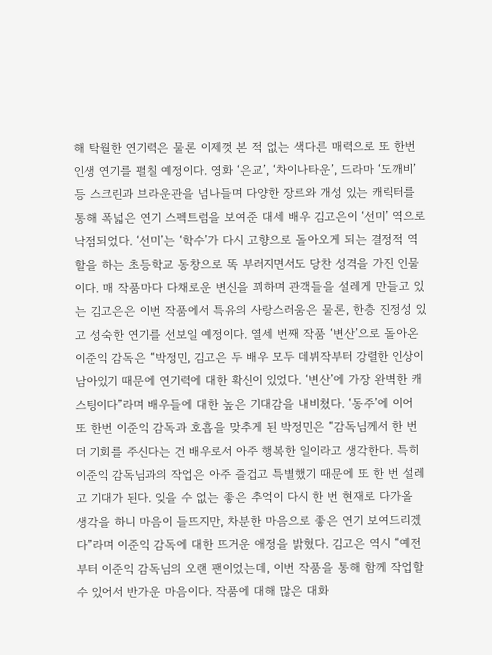해 탁월한 연기력은 물론 이제껏 본 적 없는 색다른 매력으로 또 한번 인생 연기를 펼칠 예정이다. 영화 ‘은교’, ‘차이나타운’, 드라마 ‘도깨비’ 등 스크린과 브라운관을 넘나들며 다양한 장르와 개성 있는 캐릭터를 통해 폭넓은 연기 스펙트럼을 보여준 대세 배우 김고은이 ‘선미’ 역으로 낙점되었다. ‘선미’는 ‘학수’가 다시 고향으로 돌아오게 되는 결정적 역할을 하는 초등학교 동창으로 똑 부러지면서도 당찬 성격을 가진 인물이다. 매 작품마다 다채로운 변신을 꾀하며 관객들을 설레게 만들고 있는 김고은은 이번 작품에서 특유의 사랑스러움은 물론, 한층 진정성 있고 성숙한 연기를 선보일 예정이다. 열세 번째 작품 ‘변산’으로 돌아온 이준익 감독은 “박정민, 김고은 두 배우 모두 데뷔작부터 강렬한 인상이 남아있기 때문에 연기력에 대한 확신이 있었다. ‘변산’에 가장 완벽한 캐스팅이다”라며 배우들에 대한 높은 기대감을 내비쳤다. ‘동주’에 이어 또 한번 이준익 감독과 호흡을 맞추게 된 박정민은 “감독님께서 한 번 더 기회를 주신다는 건 배우로서 아주 행복한 일이라고 생각한다. 특히 이준익 감독님과의 작업은 아주 즐겁고 특별했기 때문에 또 한 번 설레고 기대가 된다. 잊을 수 없는 좋은 추억이 다시 한 번 현재로 다가올 생각을 하니 마음이 들뜨지만, 차분한 마음으로 좋은 연기 보여드리겠다”라며 이준익 감독에 대한 뜨거운 애정을 밝혔다. 김고은 역시 “예전부터 이준익 감독님의 오랜 팬이었는데, 이번 작품을 통해 함께 작업할 수 있어서 반가운 마음이다. 작품에 대해 많은 대화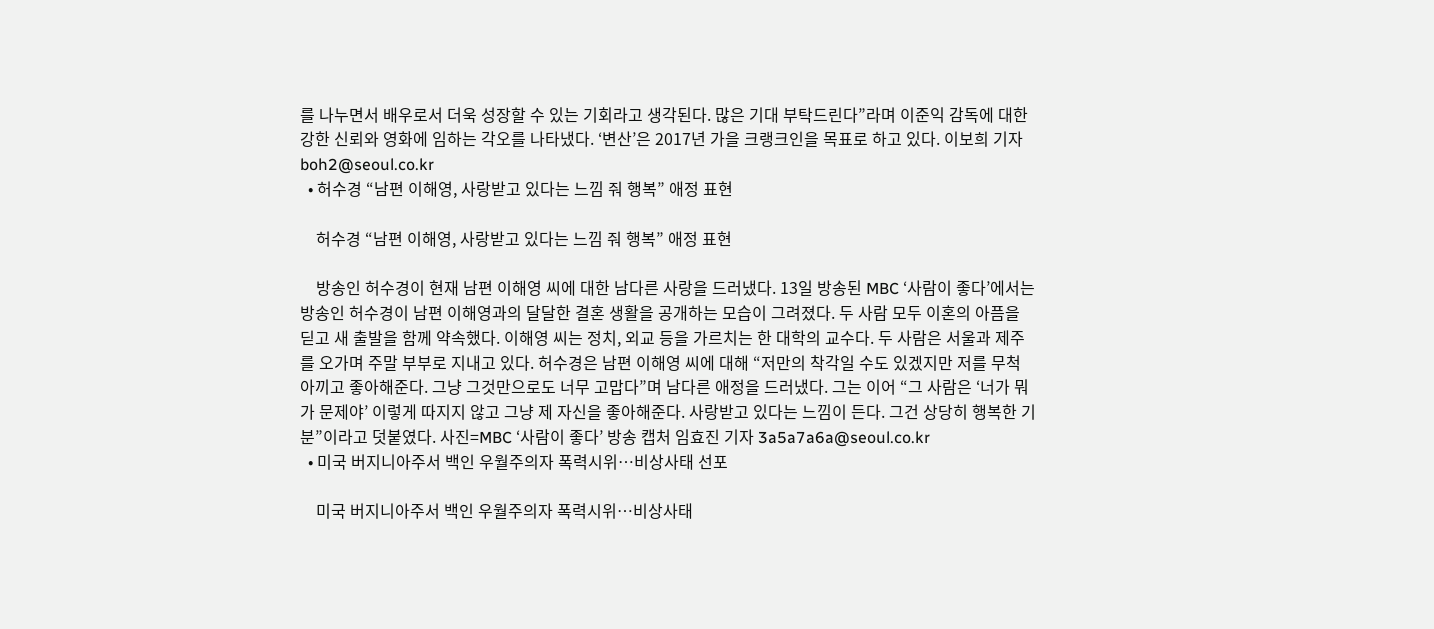를 나누면서 배우로서 더욱 성장할 수 있는 기회라고 생각된다. 많은 기대 부탁드린다”라며 이준익 감독에 대한 강한 신뢰와 영화에 임하는 각오를 나타냈다. ‘변산’은 2017년 가을 크랭크인을 목표로 하고 있다. 이보희 기자 boh2@seoul.co.kr
  • 허수경 “남편 이해영, 사랑받고 있다는 느낌 줘 행복” 애정 표현

    허수경 “남편 이해영, 사랑받고 있다는 느낌 줘 행복” 애정 표현

    방송인 허수경이 현재 남편 이해영 씨에 대한 남다른 사랑을 드러냈다. 13일 방송된 MBC ‘사람이 좋다’에서는 방송인 허수경이 남편 이해영과의 달달한 결혼 생활을 공개하는 모습이 그려졌다. 두 사람 모두 이혼의 아픔을 딛고 새 출발을 함께 약속했다. 이해영 씨는 정치, 외교 등을 가르치는 한 대학의 교수다. 두 사람은 서울과 제주를 오가며 주말 부부로 지내고 있다. 허수경은 남편 이해영 씨에 대해 “저만의 착각일 수도 있겠지만 저를 무척 아끼고 좋아해준다. 그냥 그것만으로도 너무 고맙다”며 남다른 애정을 드러냈다. 그는 이어 “그 사람은 ‘너가 뭐가 문제야’ 이렇게 따지지 않고 그냥 제 자신을 좋아해준다. 사랑받고 있다는 느낌이 든다. 그건 상당히 행복한 기분”이라고 덧붙였다. 사진=MBC ‘사람이 좋다’ 방송 캡처 임효진 기자 3a5a7a6a@seoul.co.kr
  • 미국 버지니아주서 백인 우월주의자 폭력시위…비상사태 선포

    미국 버지니아주서 백인 우월주의자 폭력시위…비상사태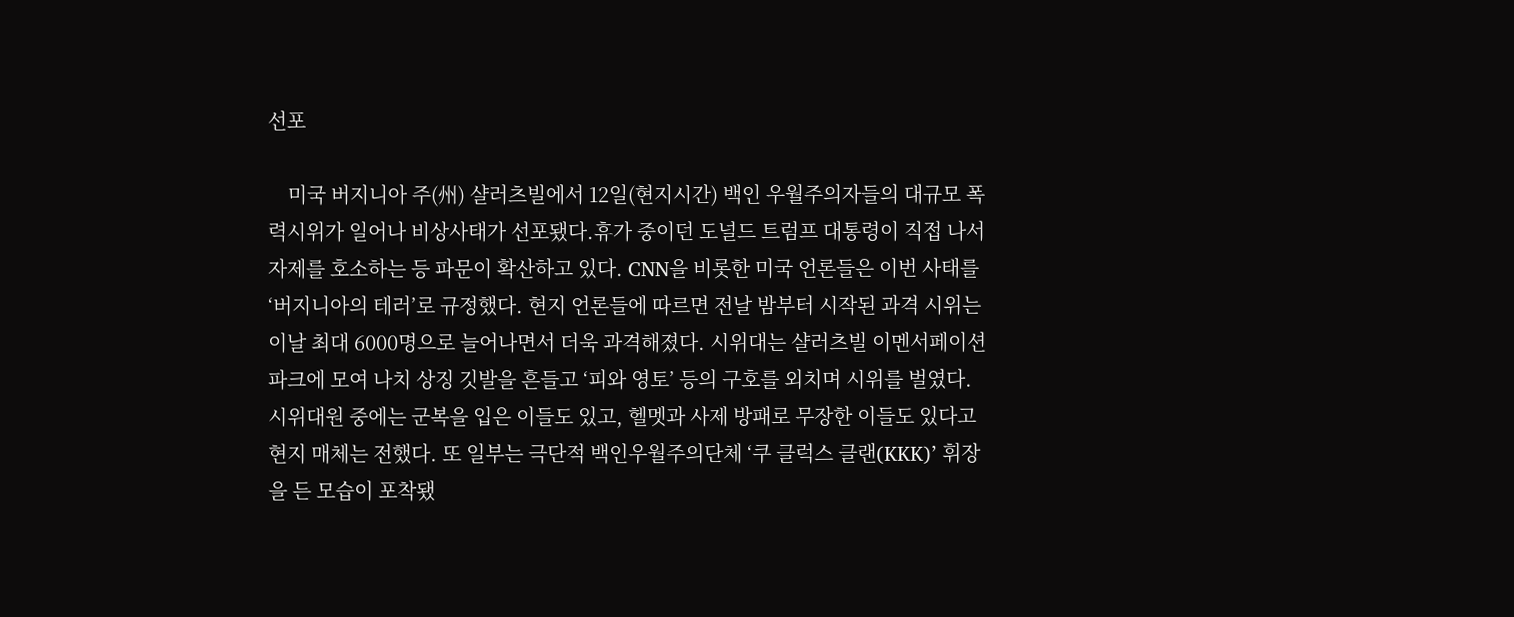선포

    미국 버지니아 주(州) 샬러츠빌에서 12일(현지시간) 백인 우월주의자들의 대규모 폭력시위가 일어나 비상사태가 선포됐다.휴가 중이던 도널드 트럼프 대통령이 직접 나서 자제를 호소하는 등 파문이 확산하고 있다. CNN을 비롯한 미국 언론들은 이번 사태를 ‘버지니아의 테러’로 규정했다. 현지 언론들에 따르면 전날 밤부터 시작된 과격 시위는 이날 최대 6000명으로 늘어나면서 더욱 과격해졌다. 시위대는 샬러츠빌 이멘서페이션 파크에 모여 나치 상징 깃발을 흔들고 ‘피와 영토’ 등의 구호를 외치며 시위를 벌였다. 시위대원 중에는 군복을 입은 이들도 있고, 헬멧과 사제 방패로 무장한 이들도 있다고 현지 매체는 전했다. 또 일부는 극단적 백인우월주의단체 ‘쿠 클럭스 클랜(KKK)’ 휘장을 든 모습이 포착됐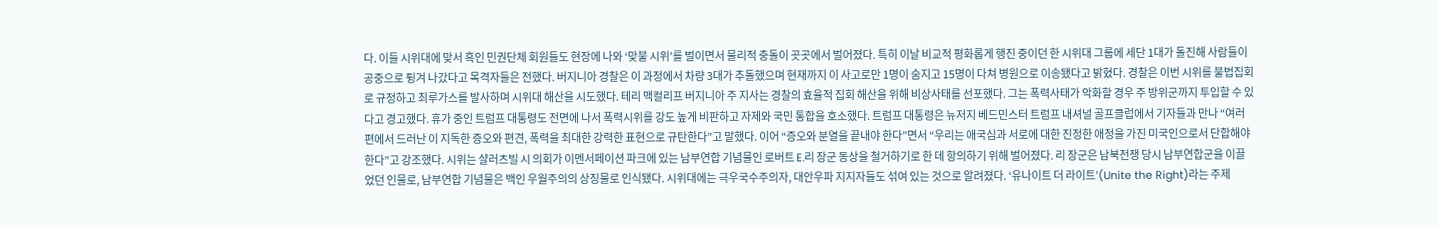다. 이들 시위대에 맞서 흑인 민권단체 회원들도 현장에 나와 ‘맞불 시위’를 벌이면서 물리적 충돌이 곳곳에서 벌어졌다. 특히 이날 비교적 평화롭게 행진 중이던 한 시위대 그룹에 세단 1대가 돌진해 사람들이 공중으로 튕겨 나갔다고 목격자들은 전했다. 버지니아 경찰은 이 과정에서 차량 3대가 추돌했으며 현재까지 이 사고로만 1명이 숨지고 15명이 다쳐 병원으로 이송됐다고 밝혔다. 경찰은 이번 시위를 불법집회로 규정하고 최루가스를 발사하며 시위대 해산을 시도했다. 테리 맥컬리프 버지니아 주 지사는 경찰의 효율적 집회 해산을 위해 비상사태를 선포했다. 그는 폭력사태가 악화할 경우 주 방위군까지 투입할 수 있다고 경고했다. 휴가 중인 트럼프 대통령도 전면에 나서 폭력시위를 강도 높게 비판하고 자제와 국민 통합을 호소했다. 트럼프 대통령은 뉴저지 베드민스터 트럼프 내셔널 골프클럽에서 기자들과 만나 “여러 편에서 드러난 이 지독한 증오와 편견, 폭력을 최대한 강력한 표현으로 규탄한다”고 말했다. 이어 “증오와 분열을 끝내야 한다”면서 “우리는 애국심과 서로에 대한 진정한 애정을 가진 미국인으로서 단합해야 한다”고 강조했다. 시위는 샬러츠빌 시 의회가 이멘서페이션 파크에 있는 남부연합 기념물인 로버트 E.리 장군 동상을 철거하기로 한 데 항의하기 위해 벌어졌다. 리 장군은 남북전쟁 당시 남부연합군을 이끌었던 인물로, 남부연합 기념물은 백인 우월주의의 상징물로 인식됐다. 시위대에는 극우국수주의자, 대안우파 지지자들도 섞여 있는 것으로 알려졌다. ‘유나이트 더 라이트’(Unite the Right)라는 주제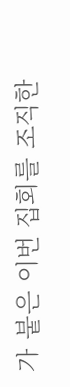가 붙은 이번 집회를 조직한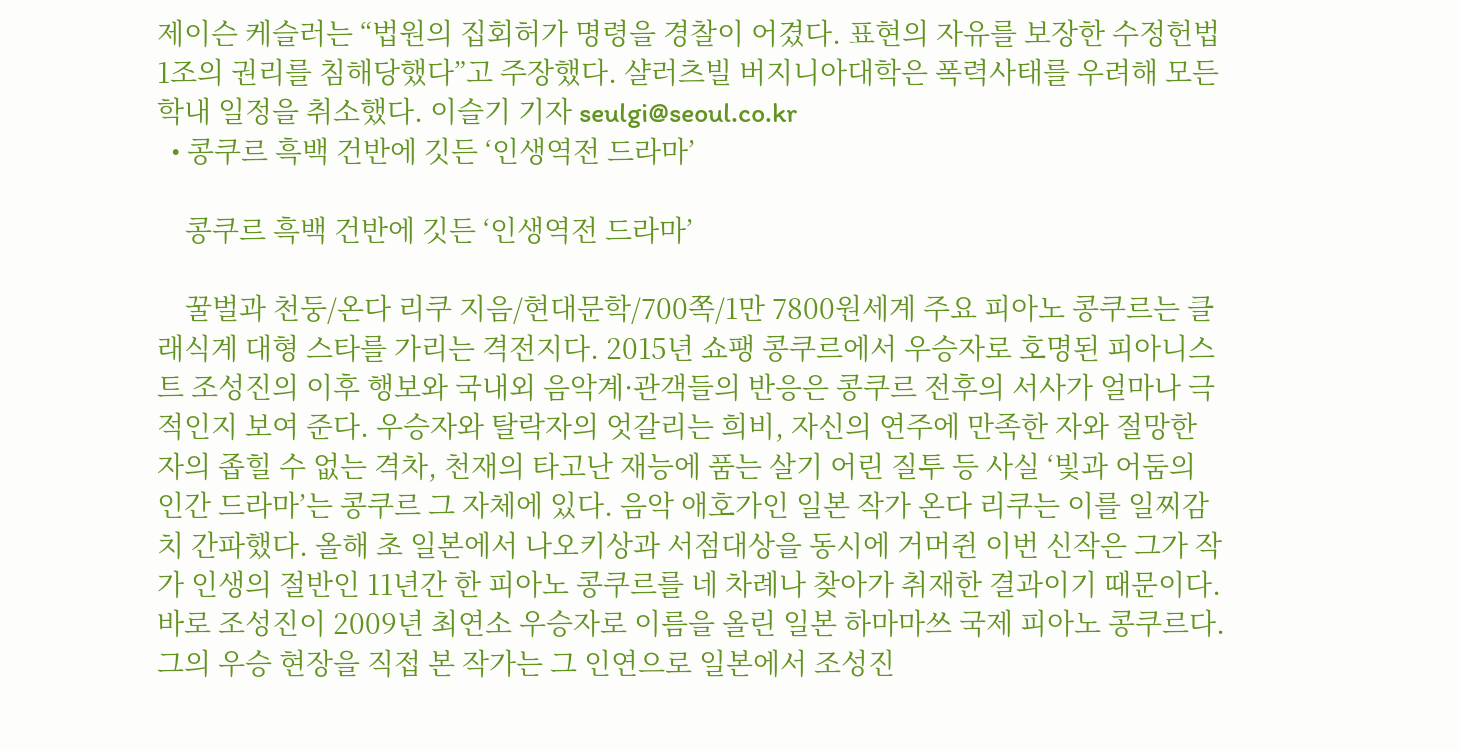제이슨 케슬러는 “법원의 집회허가 명령을 경찰이 어겼다. 표현의 자유를 보장한 수정헌법 1조의 권리를 침해당했다”고 주장했다. 샬러츠빌 버지니아대학은 폭력사태를 우려해 모든 학내 일정을 취소했다. 이슬기 기자 seulgi@seoul.co.kr
  • 콩쿠르 흑백 건반에 깃든 ‘인생역전 드라마’

    콩쿠르 흑백 건반에 깃든 ‘인생역전 드라마’

    꿀벌과 천둥/온다 리쿠 지음/현대문학/700쪽/1만 7800원세계 주요 피아노 콩쿠르는 클래식계 대형 스타를 가리는 격전지다. 2015년 쇼팽 콩쿠르에서 우승자로 호명된 피아니스트 조성진의 이후 행보와 국내외 음악계·관객들의 반응은 콩쿠르 전후의 서사가 얼마나 극적인지 보여 준다. 우승자와 탈락자의 엇갈리는 희비, 자신의 연주에 만족한 자와 절망한 자의 좁힐 수 없는 격차, 천재의 타고난 재능에 품는 살기 어린 질투 등 사실 ‘빛과 어둠의 인간 드라마’는 콩쿠르 그 자체에 있다. 음악 애호가인 일본 작가 온다 리쿠는 이를 일찌감치 간파했다. 올해 초 일본에서 나오키상과 서점대상을 동시에 거머쥔 이번 신작은 그가 작가 인생의 절반인 11년간 한 피아노 콩쿠르를 네 차례나 찾아가 취재한 결과이기 때문이다. 바로 조성진이 2009년 최연소 우승자로 이름을 올린 일본 하마마쓰 국제 피아노 콩쿠르다. 그의 우승 현장을 직접 본 작가는 그 인연으로 일본에서 조성진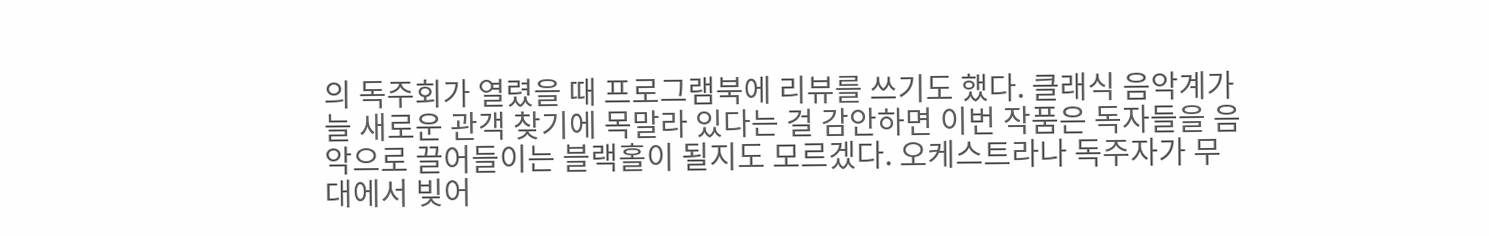의 독주회가 열렸을 때 프로그램북에 리뷰를 쓰기도 했다. 클래식 음악계가 늘 새로운 관객 찾기에 목말라 있다는 걸 감안하면 이번 작품은 독자들을 음악으로 끌어들이는 블랙홀이 될지도 모르겠다. 오케스트라나 독주자가 무대에서 빚어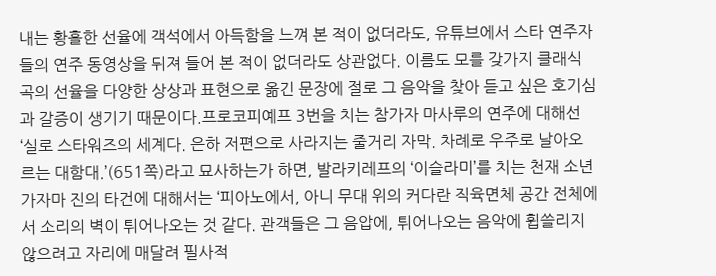내는 황홀한 선율에 객석에서 아득함을 느껴 본 적이 없더라도, 유튜브에서 스타 연주자들의 연주 동영상을 뒤져 들어 본 적이 없더라도 상관없다. 이름도 모를 갖가지 클래식 곡의 선율을 다양한 상상과 표현으로 옮긴 문장에 절로 그 음악을 찾아 듣고 싶은 호기심과 갈증이 생기기 때문이다.프로코피예프 3번을 치는 참가자 마사루의 연주에 대해선 ‘실로 스타워즈의 세계다. 은하 저편으로 사라지는 줄거리 자막. 차례로 우주로 날아오르는 대함대.’(651쪽)라고 묘사하는가 하면, 발라키레프의 ‘이슬라미’를 치는 천재 소년 가자마 진의 타건에 대해서는 ‘피아노에서, 아니 무대 위의 커다란 직육면체 공간 전체에서 소리의 벽이 튀어나오는 것 같다. 관객들은 그 음압에, 튀어나오는 음악에 휩쓸리지 않으려고 자리에 매달려 필사적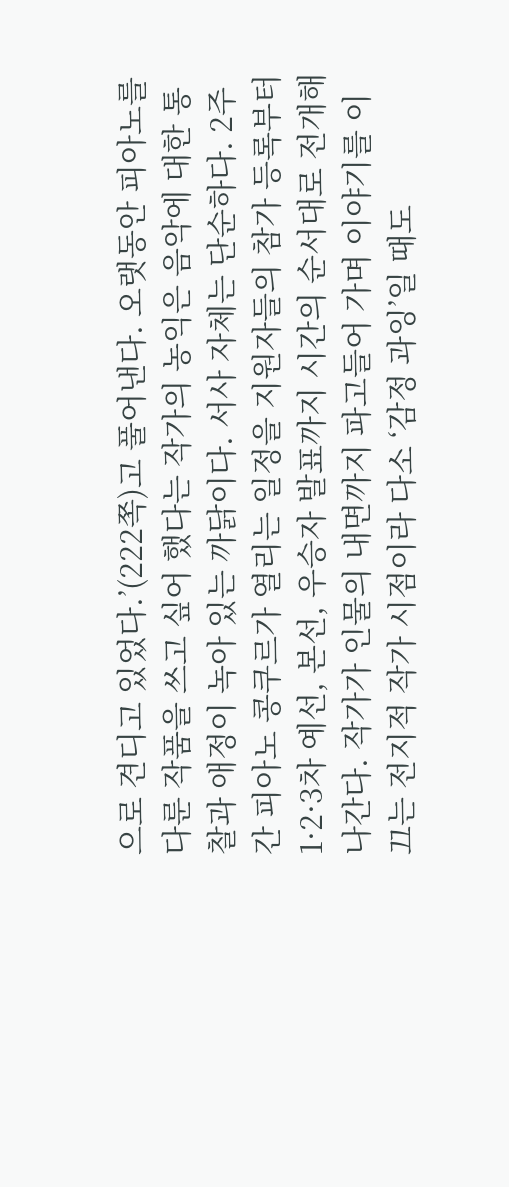으로 견디고 있었다.’(222쪽)고 풀어낸다. 오랫동안 피아노를 다룬 작품을 쓰고 싶어 했다는 작가의 농익은 음악에 대한 통찰과 애정이 녹아 있는 까닭이다. 서사 자체는 단순하다. 2주간 피아노 콩쿠르가 열리는 일정을 지원자들의 참가 등록부터 1·2·3차 예선, 본선, 우승자 발표까지 시간의 순서대로 전개해 나간다. 작가가 인물의 내면까지 파고들어 가며 이야기를 이끄는 전지적 작가 시점이라 다소 ‘감정 과잉’일 때도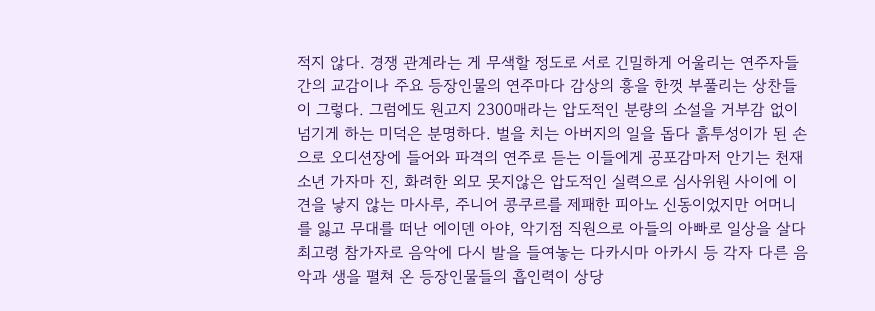적지 않다. 경쟁 관계라는 게 무색할 정도로 서로 긴밀하게 어울리는 연주자들 간의 교감이나 주요 등장인물의 연주마다 감상의 흥을 한껏 부풀리는 상찬들이 그렇다. 그럼에도 원고지 2300매라는 압도적인 분량의 소설을 거부감 없이 넘기게 하는 미덕은 분명하다. 벌을 치는 아버지의 일을 돕다 흙투성이가 된 손으로 오디션장에 들어와 파격의 연주로 듣는 이들에게 공포감마저 안기는 천재 소년 가자마 진, 화려한 외모 못지않은 압도적인 실력으로 심사위원 사이에 이견을 낳지 않는 마사루, 주니어 콩쿠르를 제패한 피아노 신동이었지만 어머니를 잃고 무대를 떠난 에이덴 아야, 악기점 직원으로 아들의 아빠로 일상을 살다 최고령 참가자로 음악에 다시 발을 들여놓는 다카시마 아카시 등 각자 다른 음악과 생을 펼쳐 온 등장인물들의 흡인력이 상당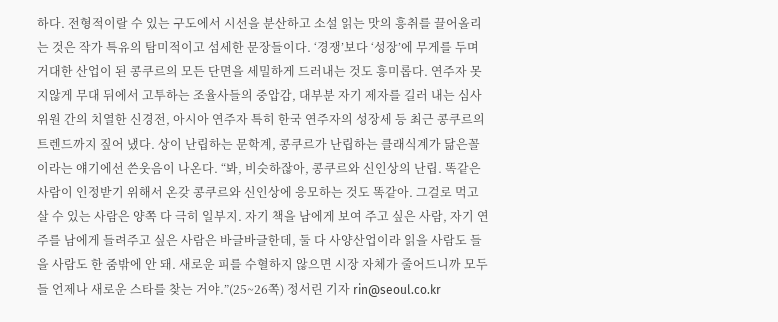하다. 전형적이랄 수 있는 구도에서 시선을 분산하고 소설 읽는 맛의 흥취를 끌어올리는 것은 작가 특유의 탐미적이고 섬세한 문장들이다. ‘경쟁’보다 ‘성장’에 무게를 두며 거대한 산업이 된 콩쿠르의 모든 단면을 세밀하게 드러내는 것도 흥미롭다. 연주자 못지않게 무대 뒤에서 고투하는 조율사들의 중압감, 대부분 자기 제자를 길러 내는 심사위원 간의 치열한 신경전, 아시아 연주자 특히 한국 연주자의 성장세 등 최근 콩쿠르의 트렌드까지 짚어 냈다. 상이 난립하는 문학계, 콩쿠르가 난립하는 클래식계가 닮은꼴이라는 얘기에선 쓴웃음이 나온다. “봐, 비슷하잖아, 콩쿠르와 신인상의 난립. 똑같은 사람이 인정받기 위해서 온갖 콩쿠르와 신인상에 응모하는 것도 똑같아. 그걸로 먹고살 수 있는 사람은 양쪽 다 극히 일부지. 자기 책을 남에게 보여 주고 싶은 사람, 자기 연주를 남에게 들려주고 싶은 사람은 바글바글한데, 둘 다 사양산업이라 읽을 사람도 들을 사람도 한 줌밖에 안 돼. 새로운 피를 수혈하지 않으면 시장 자체가 줄어드니까 모두들 언제나 새로운 스타를 찾는 거야.”(25~26쪽) 정서린 기자 rin@seoul.co.kr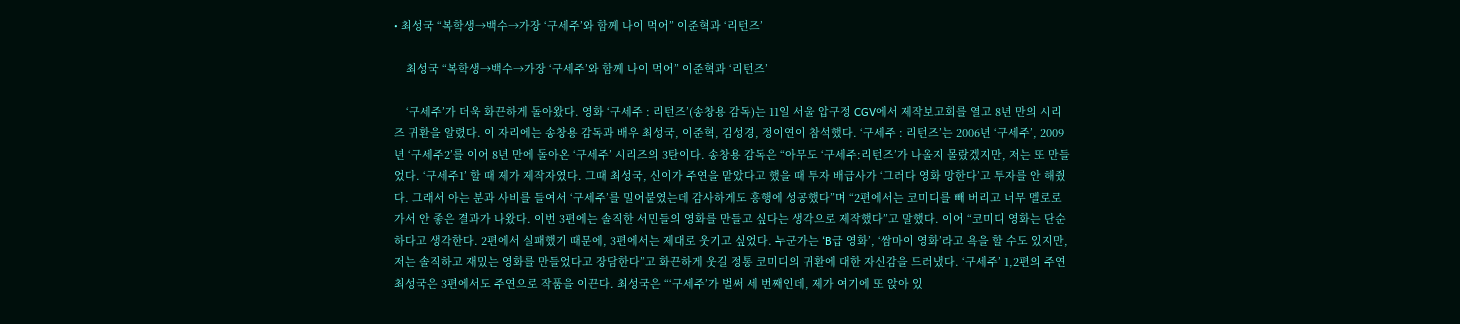• 최성국 “복학생→백수→가장 ‘구세주’와 함께 나이 먹어” 이준혁과 ‘리턴즈’

    최성국 “복학생→백수→가장 ‘구세주’와 함께 나이 먹어” 이준혁과 ‘리턴즈’

    ‘구세주’가 더욱 화끈하게 돌아왔다. 영화 ‘구세주 : 리턴즈’(송창용 감독)는 11일 서울 압구정 CGV에서 제작보고회를 열고 8년 만의 시리즈 귀환을 알렸다. 이 자리에는 송창용 감독과 배우 최성국, 이준혁, 김성경, 정이연이 참석했다. ‘구세주 : 리턴즈’는 2006년 ‘구세주’, 2009년 ‘구세주2’를 이어 8년 만에 돌아온 ‘구세주’ 시리즈의 3탄이다. 송창용 감독은 “아무도 ‘구세주:리턴즈’가 나올지 몰랐겠지만, 저는 또 만들었다. ‘구세주1’ 할 때 제가 제작자였다. 그때 최성국, 신이가 주연을 맡았다고 했을 때 투자 배급사가 ‘그러다 영화 망한다’고 투자를 안 해줬다. 그래서 아는 분과 사비를 들여서 ‘구세주’를 밀어붙였는데 감사하게도 흥행에 성공했다”며 “2편에서는 코미디를 빼 버리고 너무 멜로로 가서 안 좋은 결과가 나왔다. 이번 3편에는 솔직한 서민들의 영화를 만들고 싶다는 생각으로 제작했다”고 말했다. 이어 “코미디 영화는 단순하다고 생각한다. 2편에서 실패했기 때문에, 3편에서는 제대로 웃기고 싶었다. 누군가는 ‘B급 영화’, ‘쌈마이 영화’라고 욕을 할 수도 있지만, 저는 솔직하고 재밌는 영화를 만들었다고 장담한다”고 화끈하게 웃길 정통 코미디의 귀환에 대한 자신감을 드러냈다. ‘구세주’ 1,2편의 주연 최성국은 3편에서도 주연으로 작품을 이끈다. 최성국은 “‘구세주’가 벌써 세 번째인데, 제가 여기에 또 앉아 있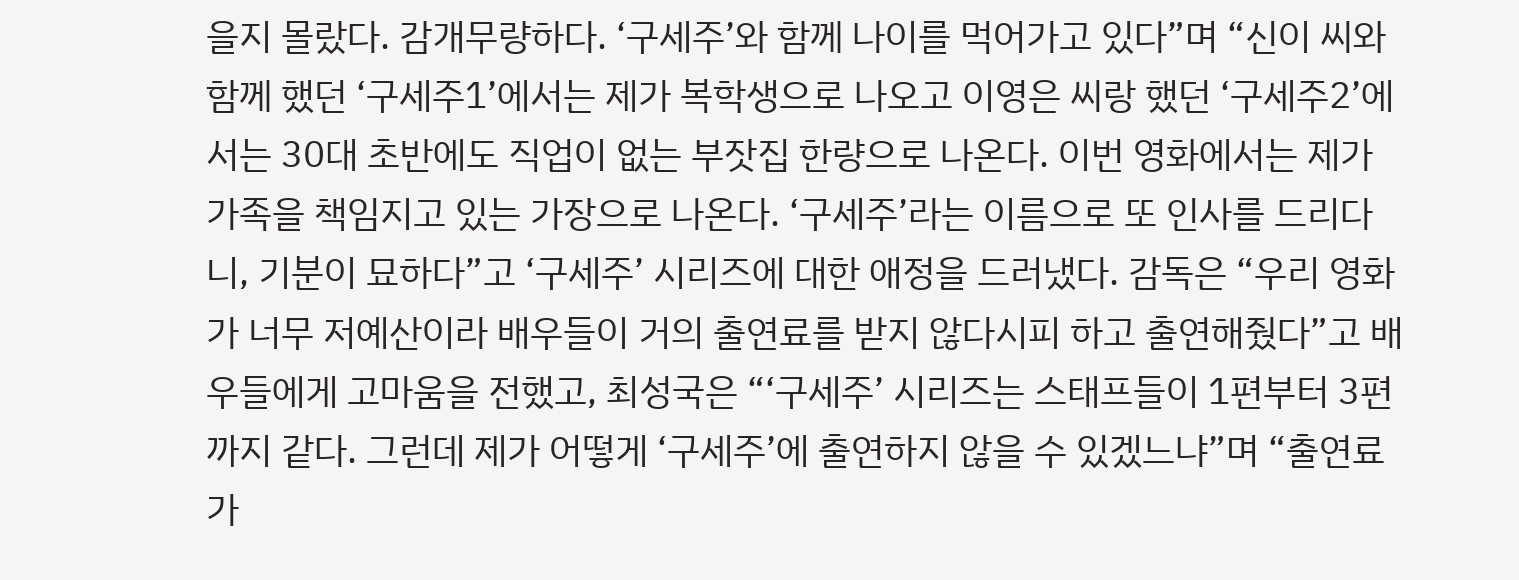을지 몰랐다. 감개무량하다. ‘구세주’와 함께 나이를 먹어가고 있다”며 “신이 씨와 함께 했던 ‘구세주1’에서는 제가 복학생으로 나오고 이영은 씨랑 했던 ‘구세주2’에서는 30대 초반에도 직업이 없는 부잣집 한량으로 나온다. 이번 영화에서는 제가 가족을 책임지고 있는 가장으로 나온다. ‘구세주’라는 이름으로 또 인사를 드리다니, 기분이 묘하다”고 ‘구세주’ 시리즈에 대한 애정을 드러냈다. 감독은 “우리 영화가 너무 저예산이라 배우들이 거의 출연료를 받지 않다시피 하고 출연해줬다”고 배우들에게 고마움을 전했고, 최성국은 “‘구세주’ 시리즈는 스태프들이 1편부터 3편까지 같다. 그런데 제가 어떻게 ‘구세주’에 출연하지 않을 수 있겠느냐”며 “출연료가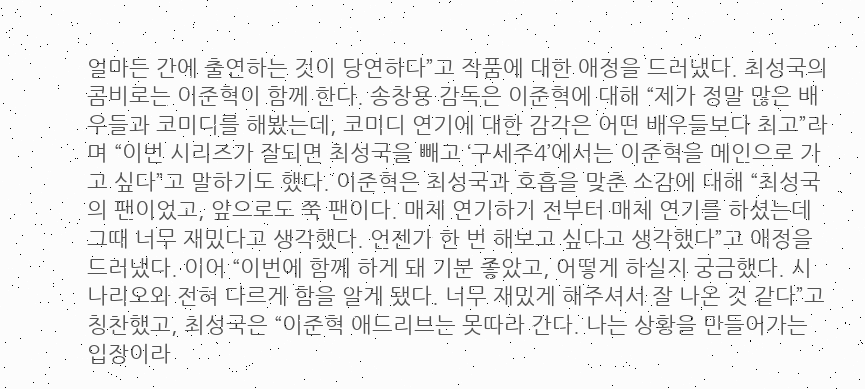얼마든 간에 출연하는 것이 당연하다”고 작품에 대한 애정을 드러냈다. 최성국의 콤비로는 이준혁이 함께 한다. 송창용 감독은 이준혁에 대해 “제가 정말 많은 배우들과 코미디를 해봤는데, 코미디 연기에 대한 감각은 어떤 배우들보다 최고”라며 “이번 시리즈가 잘되면 최성국을 빼고 ‘구세주4’에서는 이준혁을 메인으로 가고 싶다”고 말하기도 했다. 이준혁은 최성국과 호흡을 맞춘 소감에 대해 “최성국의 팬이었고, 앞으로도 쭉 팬이다. 매체 연기하기 전부터 매체 연기를 하셨는데 그때 너무 재밌다고 생각했다. 언젠가 한 번 해보고 싶다고 생각했다”고 애정을 드러냈다. 이어 “이번에 함께 하게 돼 기분 좋았고, 어떻게 하실지 궁금했다. 시나리오와 전혀 다르게 함을 알게 됐다. 너무 재밌게 해주셔서 잘 나온 것 같다”고 칭찬했고, 최성국은 “이준혁 애드리브는 못따라 간다. 나는 상황을 만들어가는 입장이라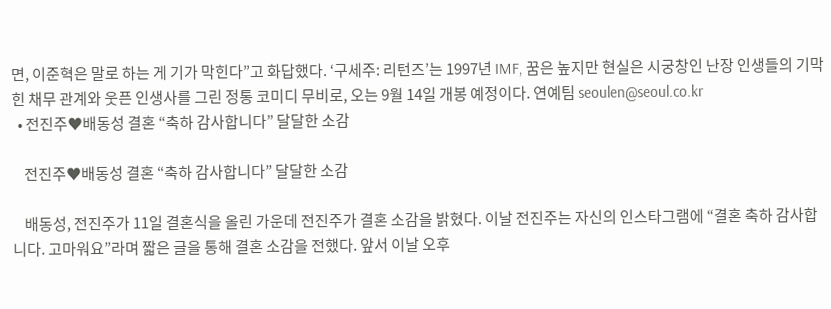면, 이준혁은 말로 하는 게 기가 막힌다”고 화답했다. ‘구세주: 리턴즈’는 1997년 IMF, 꿈은 높지만 현실은 시궁창인 난장 인생들의 기막힌 채무 관계와 웃픈 인생사를 그린 정통 코미디 무비로, 오는 9월 14일 개봉 예정이다. 연예팀 seoulen@seoul.co.kr
  • 전진주♥배동성 결혼 “축하 감사합니다” 달달한 소감

    전진주♥배동성 결혼 “축하 감사합니다” 달달한 소감

    배동성, 전진주가 11일 결혼식을 올린 가운데 전진주가 결혼 소감을 밝혔다. 이날 전진주는 자신의 인스타그램에 “결혼 축하 감사합니다. 고마워요”라며 짧은 글을 통해 결혼 소감을 전했다. 앞서 이날 오후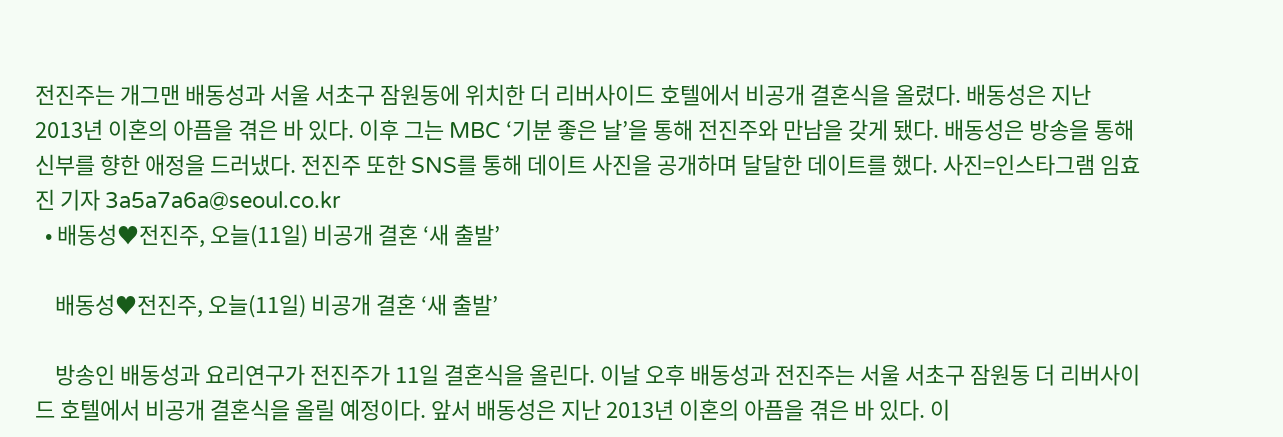전진주는 개그맨 배동성과 서울 서초구 잠원동에 위치한 더 리버사이드 호텔에서 비공개 결혼식을 올렸다. 배동성은 지난 2013년 이혼의 아픔을 겪은 바 있다. 이후 그는 MBC ‘기분 좋은 날’을 통해 전진주와 만남을 갖게 됐다. 배동성은 방송을 통해 신부를 향한 애정을 드러냈다. 전진주 또한 SNS를 통해 데이트 사진을 공개하며 달달한 데이트를 했다. 사진=인스타그램 임효진 기자 3a5a7a6a@seoul.co.kr
  • 배동성♥전진주, 오늘(11일) 비공개 결혼 ‘새 출발’

    배동성♥전진주, 오늘(11일) 비공개 결혼 ‘새 출발’

    방송인 배동성과 요리연구가 전진주가 11일 결혼식을 올린다. 이날 오후 배동성과 전진주는 서울 서초구 잠원동 더 리버사이드 호텔에서 비공개 결혼식을 올릴 예정이다. 앞서 배동성은 지난 2013년 이혼의 아픔을 겪은 바 있다. 이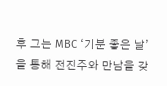후 그는 MBC ‘기분 좋은 날’을 통해 전진주와 만남을 갖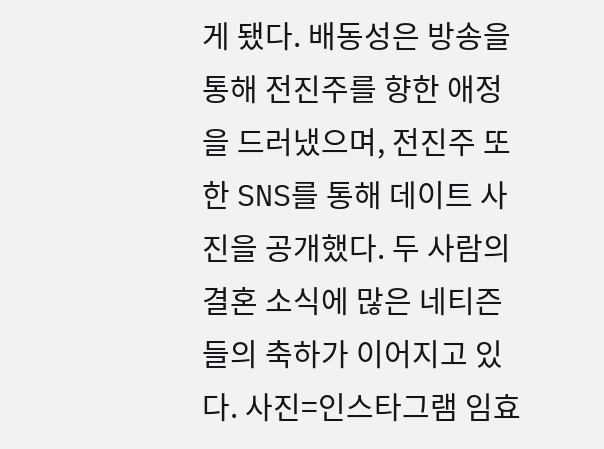게 됐다. 배동성은 방송을 통해 전진주를 향한 애정을 드러냈으며, 전진주 또한 SNS를 통해 데이트 사진을 공개했다. 두 사람의 결혼 소식에 많은 네티즌들의 축하가 이어지고 있다. 사진=인스타그램 임효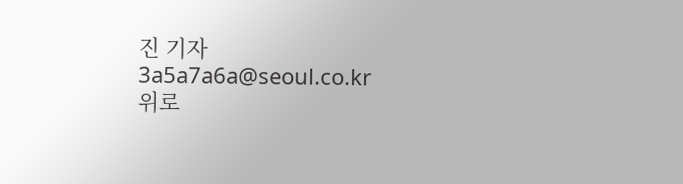진 기자 3a5a7a6a@seoul.co.kr
위로